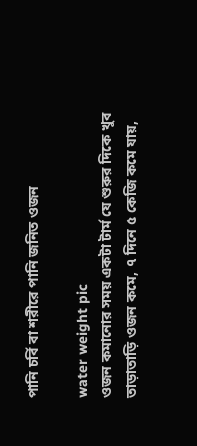পানি চর্বি বা শরীরে পানি জনিত ওজন

water weight pic
ওজন কমানোর সময় একটা টার্ম যে শুরুর দিকে খুব তাড়াতাড়ি ওজন কমে, ৭ দিনে ৫ কেজি কমে যায়,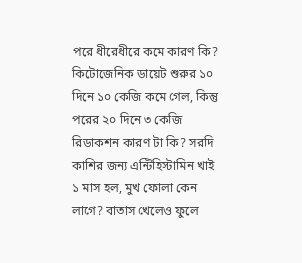পরে ধীরেধীরে কমে কারণ কি?  কিটোজেনিক ডায়েট শুরুর ১০ দিনে ১০ কেজি কমে গেল, কিন্তু পরের ২০ দিনে ৩ কেজি রিডাকশন কারণ টা কি? সরদি কাশির জন্য এন্টিহিস্টামিন খাই ১ মাস হল, মুখ ফোলা কেন লাগে? বাতাস খেলেও ফুলে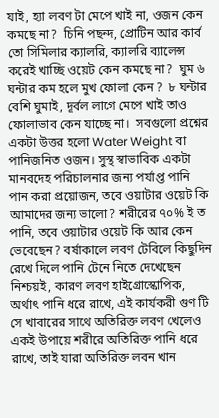যাই, হ্যা লবণ টা মেপে খাই না, ওজন কেন কমছে না?  চিনি পছন্দ, প্রোটিন আর কার্ব তো সিমিলার ক্যালরি, ক্যালরি ব্যালেন্স করেই খাচ্ছি ওয়েট কেন কমছে না?  ঘুম ৬ ঘন্টার কম হলে মুখ ফোলা কেন ?  ৮ ঘন্টার বেশি ঘুমাই, দূর্বল লাগে মেপে খাই তাও ফোলাভাব কেন যাচ্ছে না।  সবগুলো প্রশ্নের একটা উত্তর হলো Water Weight বা পানিজনিত ওজন। সুস্থ স্বাভাবিক একটা মানবদেহ পরিচালনার জন্য পর্যাপ্ত পানি পান করা প্রয়োজন, তবে ওয়াটার ওয়েট কি আমাদের জন্য ভালো? শরীরের ৭০% ই ত পানি, তবে ওয়াটার ওয়েট কি আর কেন ভেবেছেন? বর্ষাকালে লবণ টেবিলে কিছুদিন রেখে দিলে পানি টেনে নিতে দেখেছেন নিশ্চয়ই, কারণ লবণ হাইগ্রোস্কোপিক, অর্থাৎ পানি ধরে রাখে, এই কার্যকরী গুণ টি সে খাবারের সাথে অতিরিক্ত লবণ খেলেও একই উপায়ে শরীরে অতিরিক্ত পানি ধরে রাখে, তাই যারা অতিরিক্ত লবন খান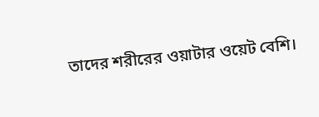তাদের শরীরের ওয়াটার ওয়েট বেশি।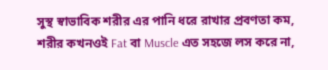সুস্থ স্বাভাবিক শরীর এর পানি ধরে রাখার প্রবণতা কম, শরীর কখনওই Fat বা Muscle এত সহজে লস করে না,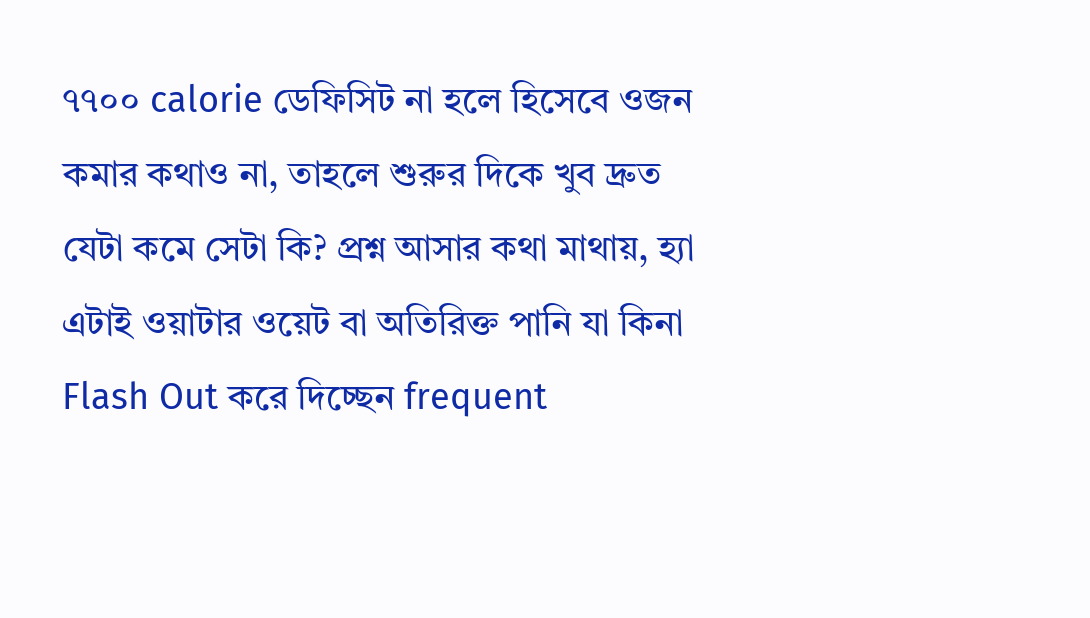৭৭০০ calorie ডেফিসিট না হলে হিসেবে ওজন কমার কথাও না, তাহলে শুরুর দিকে খুব দ্রুত যেটা কমে সেটা কি? প্রশ্ন আসার কথা মাথায়, হ্যা এটাই ওয়াটার ওয়েট বা অতিরিক্ত পানি যা কিনা Flash Out করে দিচ্ছেন frequent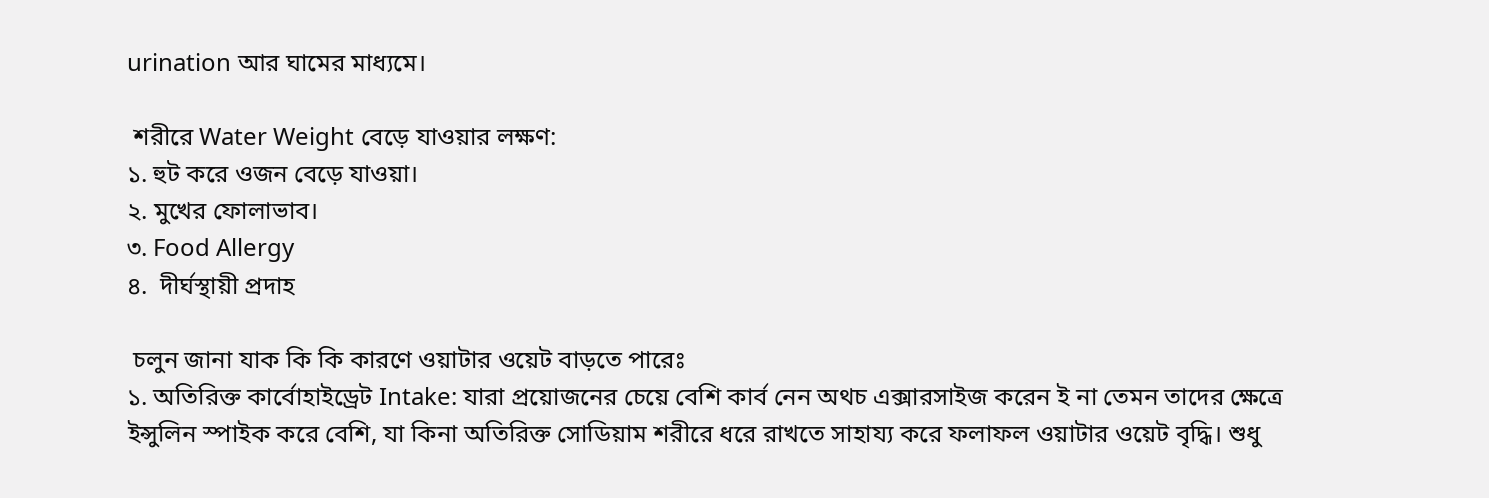urination আর ঘামের মাধ্যমে।

 শরীরে Water Weight বেড়ে যাওয়ার লক্ষণ:
১. হুট করে ওজন বেড়ে যাওয়া।
২. মুখের ফোলাভাব।
৩. Food Allergy
৪.  দীর্ঘস্থায়ী প্রদাহ

 চলুন জানা যাক কি কি কারণে ওয়াটার ওয়েট বাড়তে পারেঃ
১. অতিরিক্ত কার্বোহাইড্রেট Intake: যারা প্রয়োজনের চেয়ে বেশি কার্ব নেন অথচ এক্সারসাইজ করেন ই না তেমন তাদের ক্ষেত্রে ইন্সুলিন স্পাইক করে বেশি, যা কিনা অতিরিক্ত সোডিয়াম শরীরে ধরে রাখতে সাহায্য করে ফলাফল ওয়াটার ওয়েট বৃদ্ধি। শুধু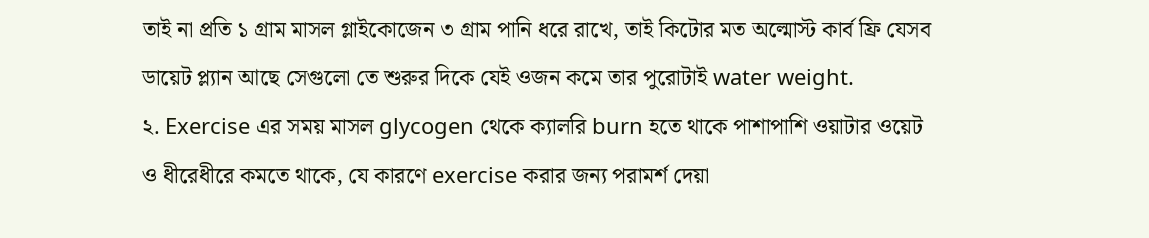তাই না প্রতি ১ গ্রাম মাসল গ্লাইকোজেন ৩ গ্রাম পানি ধরে রাখে, তাই কিটোর মত অল্মোস্ট কার্ব ফ্রি যেসব ডায়েট প্ল্যান আছে সেগুলো তে শুরুর দিকে যেই ওজন কমে তার পুরোটাই water weight.
২. Exercise এর সময় মাসল glycogen থেকে ক্যালরি burn হতে থাকে পাশাপাশি ওয়াটার ওয়েট ও ধীরেধীরে কমতে থাকে, যে কারণে exercise করার জন্য পরামর্শ দেয়া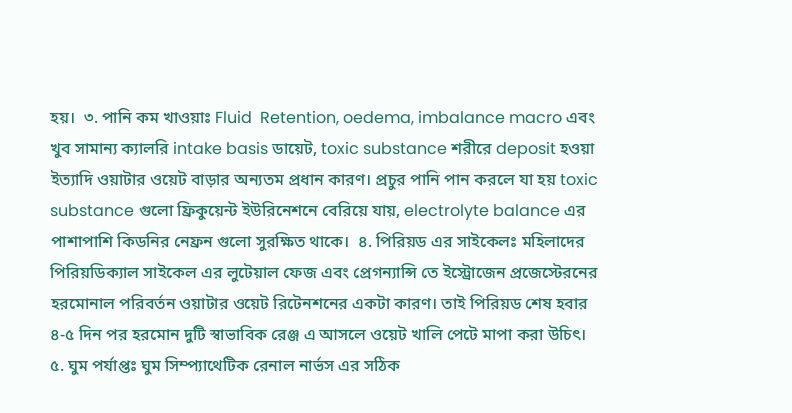হয়।  ৩. পানি কম খাওয়াঃ Fluid  Retention, oedema, imbalance macro এবং খুব সামান্য ক্যালরি intake basis ডায়েট, toxic substance শরীরে deposit হওয়া ইত্যাদি ওয়াটার ওয়েট বাড়ার অন্যতম প্রধান কারণ। প্রচুর পানি পান করলে যা হয় toxic substance গুলো ফ্রিকুয়েন্ট ইউরিনেশনে বেরিয়ে যায়, electrolyte balance এর পাশাপাশি কিডনির নেফ্রন গুলো সুরক্ষিত থাকে।  ৪. পিরিয়ড এর সাইকেলঃ মহিলাদের পিরিয়ডিক্যাল সাইকেল এর লুটেয়াল ফেজ এবং প্রেগন্যান্সি তে ইস্ট্রোজেন প্রজেস্টেরনের হরমোনাল পরিবর্তন ওয়াটার ওয়েট রিটেনশনের একটা কারণ। তাই পিরিয়ড শেষ হবার ৪-৫ দিন পর হরমোন দুটি স্বাভাবিক রেঞ্জ এ আসলে ওয়েট খালি পেটে মাপা করা উচিৎ।  ৫. ঘুম পর্যাপ্তঃ ঘুম সিম্প্যাথেটিক রেনাল নার্ভস এর সঠিক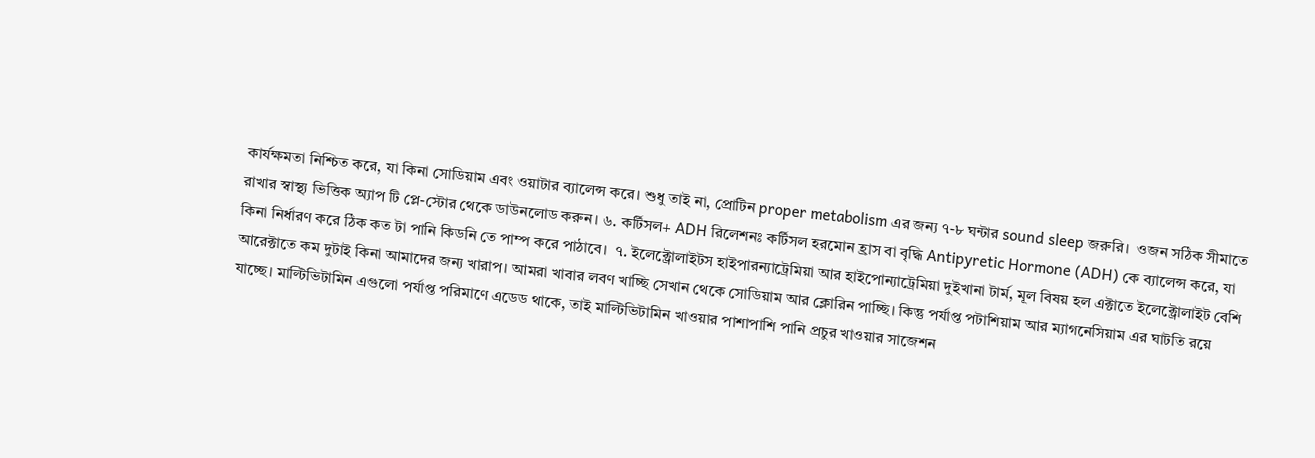কার্যক্ষমতা নিশ্চিত করে, যা কিনা সোডিয়াম এবং ওয়াটার ব্যালেন্স করে। শুধু তাই না, প্রোটিন proper metabolism এর জন্য ৭-৮ ঘন্টার sound sleep জরুরি।  ওজন সঠিক সীমাতে রাখার স্বাস্থ্য ভিত্তিক অ্যাপ টি প্লে-স্টোর থেকে ডাউনলোড করুন। ৬. কর্টিসল+ ADH রিলেশনঃ কর্টিসল হরমোন হ্রাস বা বৃদ্ধি Antipyretic Hormone (ADH) কে ব্যালেন্স করে, যা কিনা নির্ধারণ করে ঠিক কত টা পানি কিডনি তে পাম্প করে পাঠাবে।  ৭. ইলেক্ট্রোলাইটস হাইপারন্যাট্রেমিয়া আর হাইপোন্যাট্রেমিয়া দুইখানা টার্ম, মূল বিষয় হল এক্টাতে ইলেক্ট্রোলাইট বেশি আরেক্টাতে কম দুটাই কিনা আমাদের জন্য খারাপ। আমরা খাবার লবণ খাচ্ছি সেখান থেকে সোডিয়াম আর ক্লোরিন পাচ্ছি। কিন্তু পর্যাপ্ত পটাশিয়াম আর ম্যাগনেসিয়াম এর ঘাটতি রয়ে যাচ্ছে। মাল্টিভিটামিন এগুলো পর্যাপ্ত পরিমাণে এডেড থাকে, তাই মাল্টিভিটামিন খাওয়ার পাশাপাশি পানি প্রচুর খাওয়ার সাজেশন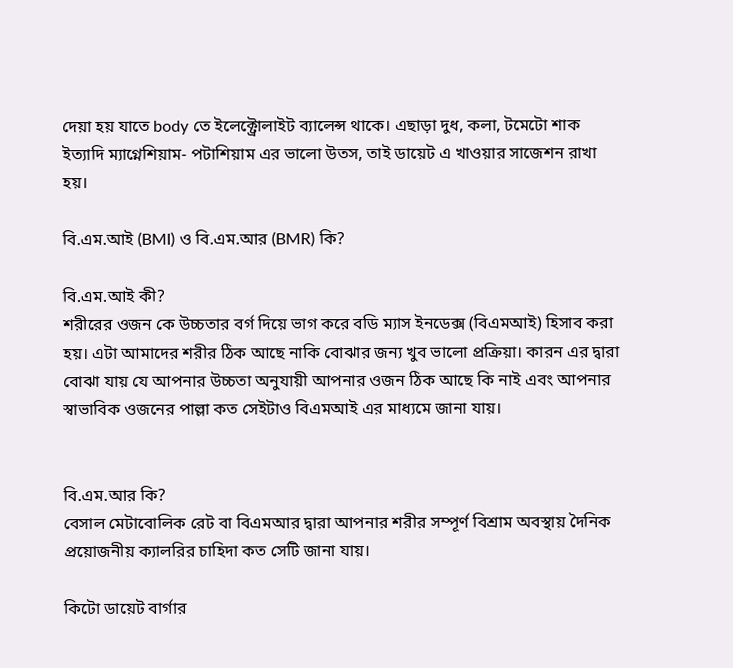দেয়া হয় যাতে body তে ইলেক্ট্রোলাইট ব্যালেন্স থাকে। এছাড়া দুধ, কলা, টমেটো শাক ইত্যাদি ম্যাগ্নেশিয়াম- পটাশিয়াম এর ভালো উতস, তাই ডায়েট এ খাওয়ার সাজেশন রাখা হয়।

বি.এম.আই (BMI) ও বি.এম.আর (BMR) কি?

বি.এম.আই কী?
শরীরের ওজন কে উচ্চতার বর্গ দিয়ে ভাগ করে বডি ম্যাস ইনডেক্স (বিএমআই) হিসাব করা হয়। এটা আমাদের শরীর ঠিক আছে নাকি বোঝার জন্য খুব ভালো প্রক্রিয়া। কারন এর দ্বারা বোঝা যায় যে আপনার উচ্চতা অনুযায়ী আপনার ওজন ঠিক আছে কি নাই এবং আপনার স্বাভাবিক ওজনের পাল্লা কত সেইটাও বিএমআই এর মাধ্যমে জানা যায়।


বি.এম.আর কি?
বেসাল মেটাবোলিক রেট বা বিএমআর দ্বারা আপনার শরীর সম্পূর্ণ বিশ্রাম অবস্থায় দৈনিক প্রয়োজনীয় ক্যালরির চাহিদা কত সেটি জানা যায়।

কিটো ডায়েট বার্গার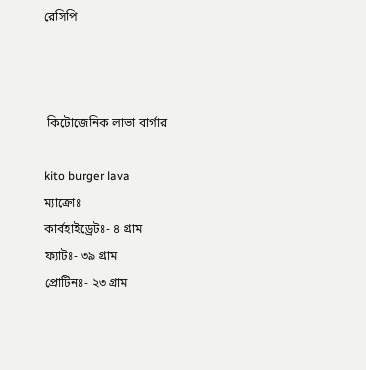রেসিপি



 কিটোজেনিক লাভা বার্গার

kito burger lava
ম্যাক্রোঃ
কার্বহাইড্রেটঃ- ৪ গ্রাম
ফ্যাটঃ- ৩৯ গ্রাম
প্রোটিনঃ- ২৩ গ্রাম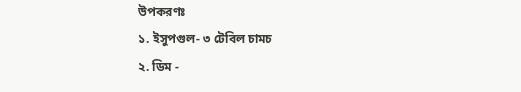উপকরণঃ
১. ইসুপগুল- ৩ টেবিল চামচ
২. ডিম -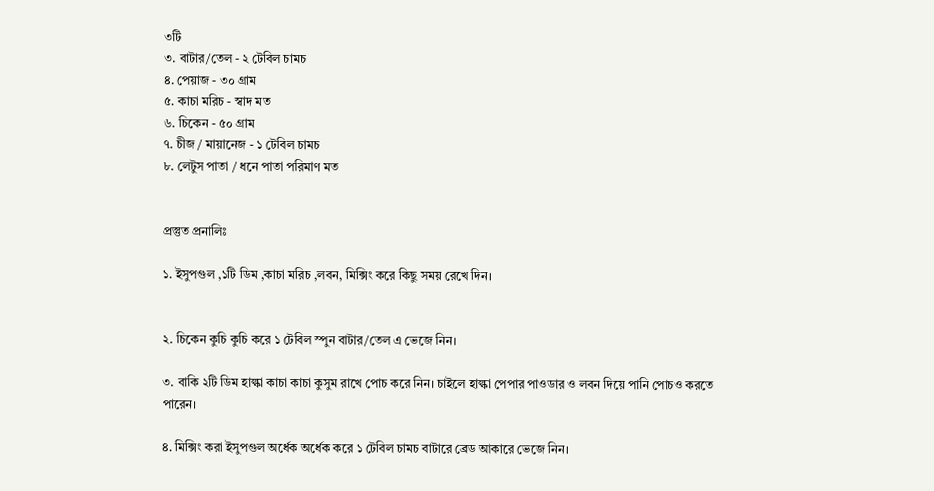৩টি
৩. বাটার/তেল - ২ টেবিল চামচ
৪. পেয়াজ - ৩০ গ্রাম
৫. কাচা মরিচ - স্বাদ মত
৬. চিকেন - ৫০ গ্রাম
৭. চীজ / মায়ানেজ - ১ টেবিল চামচ
৮. লেটুস পাতা / ধনে পাতা পরিমাণ মত


প্রস্তুত প্রনালিঃ

১. ইসুপগুল ,১টি ডিম ,কাচা মরিচ ,লবন, মিক্সিং করে কিছু সময় রেখে দিন।


২. চিকেন কুচি কুচি করে ১ টেবিল স্পুন বাটার/তেল এ ভেজে নিন।

৩. বাকি ২টি ডিম হাল্কা কাচা কাচা কুসুম রাখে পোচ করে নিন। চাইলে হাল্কা পেপার পাওডার ও লবন দিয়ে পানি পোচও করতে পারেন।

৪. মিক্সিং করা ইসুপগুল অর্ধেক অর্ধেক করে ১ টেবিল চামচ বাটারে ব্রেড আকারে ভেজে নিন।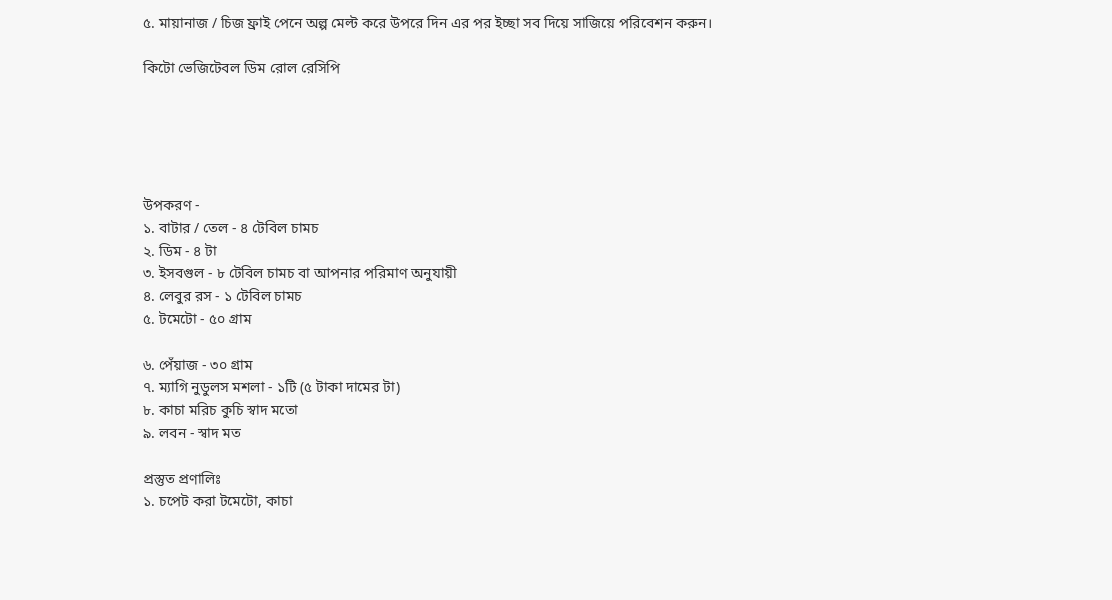৫. মায়ানাজ / চিজ ফ্রাই পেনে অল্প মেল্ট করে উপরে দিন এর পর ইচ্ছা সব দিয়ে সাজিয়ে পরিবেশন করুন।

কিটো ভেজিটেবল ডিম রোল রেসিপি





উপকরণ -
১. বাটার / তেল - ৪ টেবিল চামচ
২. ডিম - ৪ টা
৩. ইসবগুল - ৮ টেবিল চামচ বা আপনার পরিমাণ অনুযায়ী
৪. লেবুর রস - ১ টেবিল চামচ
৫. টমেটো - ৫০ গ্রাম

৬. পেঁয়াজ - ৩০ গ্রাম
৭. ম্যাগি নুডুলস মশলা - ১টি (৫ টাকা দামের টা)
৮. কাচা মরিচ কুচি স্বাদ মতো
৯. লবন - স্বাদ মত

প্রস্তুত প্রণালিঃ
১. চপেট করা টমেটো, কাচা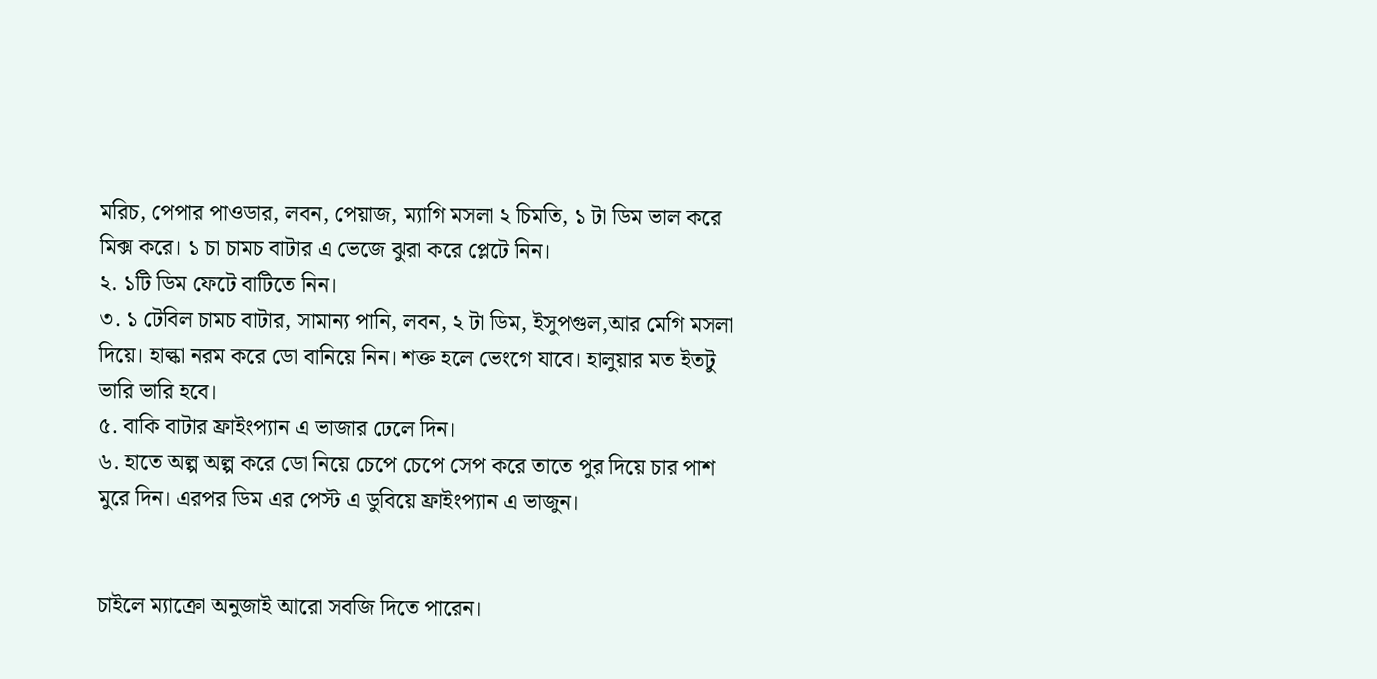মরিচ, পেপার পাওডার, লবন, পেয়াজ, ম্যাগি মসলা ২ চিমতি, ১ টা ডিম ভাল করে মিক্স করে। ১ চা চামচ বাটার এ ভেজে ঝুরা করে প্লেটে নিন।
২. ১টি ডিম ফেটে বাটিতে নিন।
৩. ১ টেবিল চামচ বাটার, সামান্য পানি, লবন, ২ টা ডিম, ইসুপগুল,আর মেগি মসলা দিয়ে। হাল্কা নরম করে ডো বানিয়ে নিন। শক্ত হলে ভেংগে যাবে। হালুয়ার মত ইতটু ভারি ভারি হবে।
৫. বাকি বাটার ফ্রাইংপ্যান এ ভাজার ঢেলে দিন।
৬. হাতে অল্প অল্প করে ডো নিয়ে চেপে চেপে সেপ করে তাতে পুর দিয়ে চার পাশ মুরে দিন। এরপর ডিম এর পেস্ট এ ডুবিয়ে ফ্রাইংপ্যান এ ভাজুন।


চাইলে ম্যাক্রো অনুজাই আরো সবজি দিতে পারেন।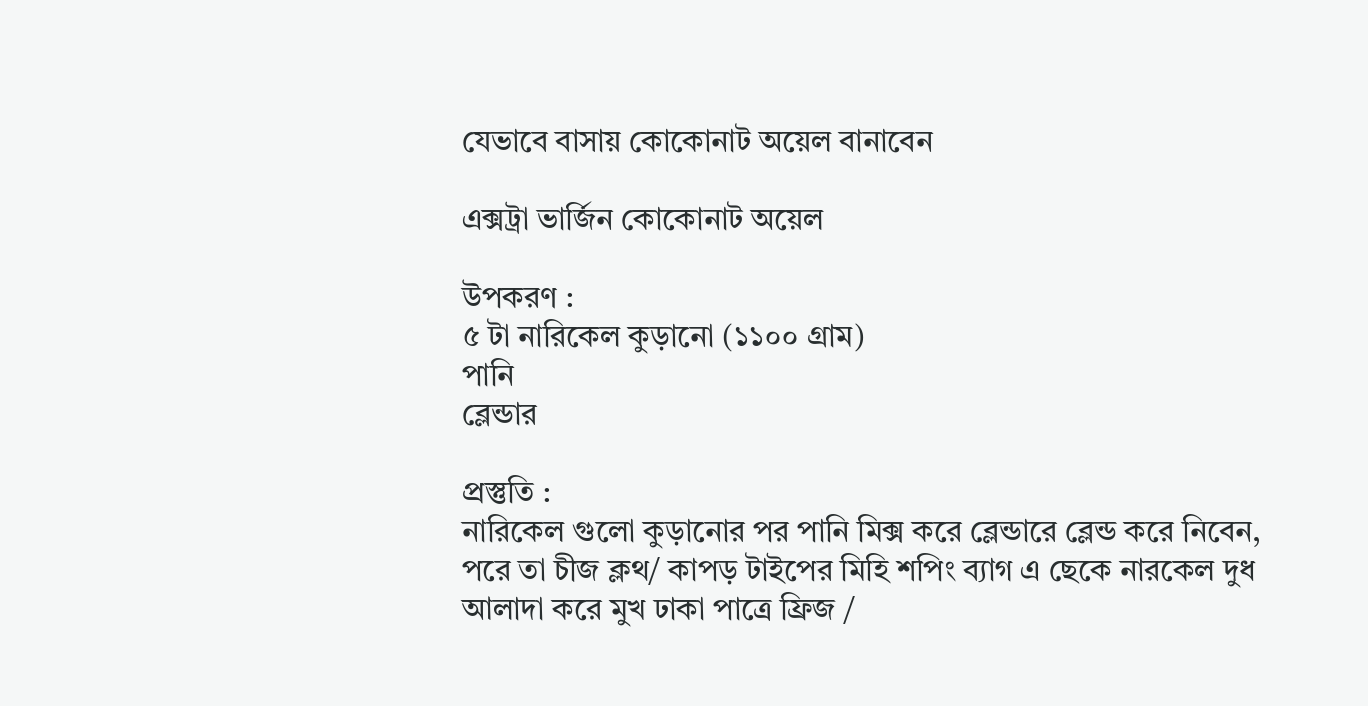যেভাবে বাসায় কোকোনাট অয়েল বানাবেন

এক্সট্রা ভার্জিন কোকোনাট অয়েল

উপকরণ :
৫ টা নারিকেল কুড়ানো (১১০০ গ্রাম)
পানি
ব্লেন্ডার

প্রস্তুতি :
নারিকেল গুলো কুড়ানোর পর পানি মিক্স করে ব্লেন্ডারে ব্লেন্ড করে নিবেন, পরে তা চীজ ক্লথ/ কাপড় টাইপের মিহি শপিং ব্যাগ এ ছেকে নারকেল দুধ আলাদা করে মুখ ঢাকা পাত্রে ফ্রিজ /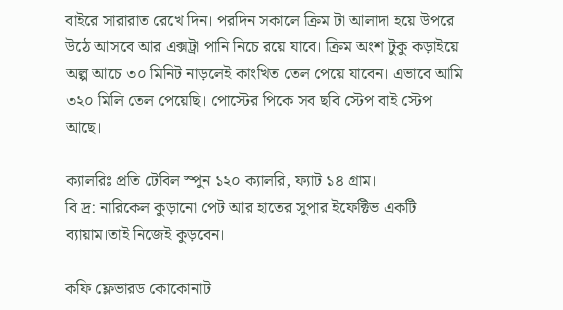বাইরে সারারাত রেখে দিন। পরদিন সকালে ক্রিম টা আলাদা হয়ে উপরে উঠে আসবে আর এক্সট্রা পানি নিচে রয়ে যাবে। ক্রিম অংশ টুকু কড়াইয়ে অল্প আচে ৩০ মিনিট নাড়লেই কাংখিত তেল পেয়ে যাবেন। এভাবে আমি ৩২০ মিলি তেল পেয়েছি। পোস্টের পিকে সব ছবি স্টেপ বাই স্টেপ আছে।

ক্যালরিঃ প্রতি টেবিল স্পুন ১২০ ক্যালরি, ফ্যাট ১৪ গ্রাম।
বি দ্র: নারিকেল কুড়ানো পেট আর হাতের সুপার ইফেক্টিভ একটি ব্যায়াম।তাই নিজেই কুড়বেন।

কফি ফ্লেভারড কোকোনাট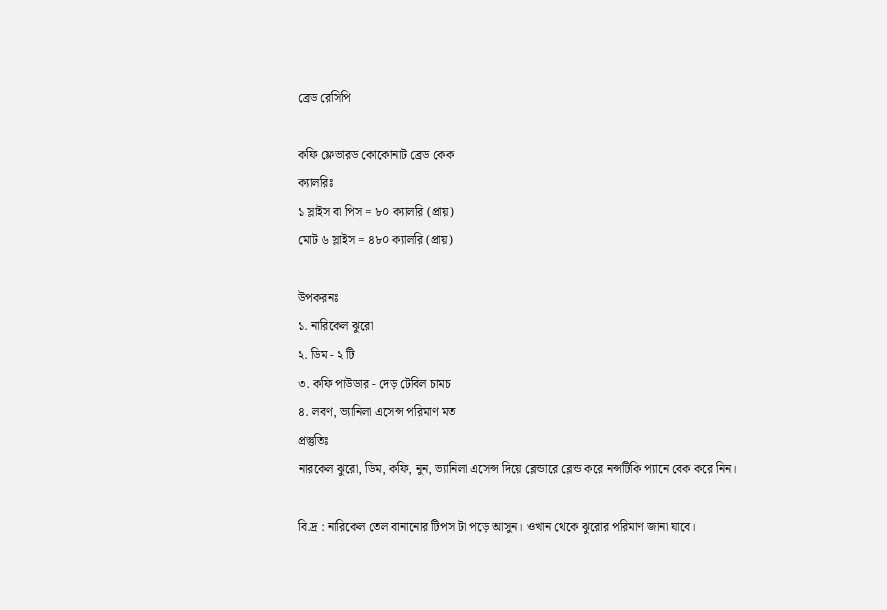ব্রেড রেসিপি

কফি ফ্লেভারড কোকোনাট ব্রেড কেক
ক্যালরিঃ
১ স্লাইস বা পিস = ৮০ ক্যালরি (প্রায়)
মোট ৬ স্লাইস = ৪৮০ ক্যালরি (প্রায়)

উপকরনঃ
১. নারিকেল ঝুরো
২. ডিম - ২ টি
৩. কফি পাউডার - দেড় টেবিল চামচ
৪. লবণ, ভ্যানিলা এসেন্স পরিমাণ মত
প্রস্তুতিঃ
নারকেল ঝুরো, ডিম, কফি, নুন, ভ্যানিলা এসেন্স দিয়ে ব্লেন্ডারে ব্লেন্ড করে নন্সটিকি প্যানে বেক করে নিন।

বি.দ্র : নারিকেল তেল বানানোর টিপস টা পড়ে আসুন। ওখান থেকে ঝুরোর পরিমাণ জানা যাবে।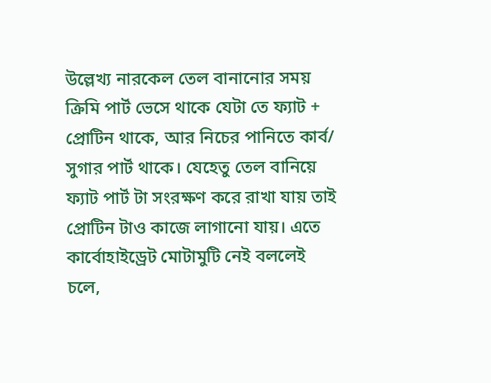উল্লেখ্য নারকেল তেল বানানোর সময় ক্রিমি পার্ট ভেসে থাকে যেটা তে ফ্যাট + প্রোটিন থাকে, আর নিচের পানিতে কার্ব/ সুগার পার্ট থাকে। যেহেতু তেল বানিয়ে ফ্যাট পার্ট টা সংরক্ষণ করে রাখা যায় তাই প্রোটিন টাও কাজে লাগানো যায়। এতে কার্বোহাইড্রেট মোটামুটি নেই বললেই চলে,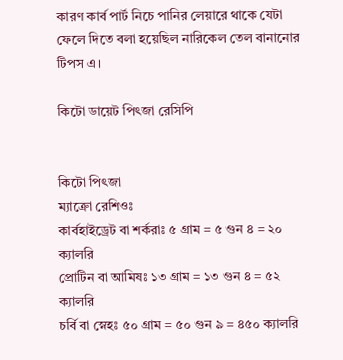কারণ কার্ব পার্ট নিচে পানির লেয়ারে থাকে যেটা ফেলে দিতে বলা হয়েছিল নারিকেল তেল বানানোর টিপস এ।

কিটো ডায়েট পিৎজা রেসিপি


কিটো পিৎজা
ম্যাক্রো রেশিওঃ
কার্বহাইড্রেট বা শর্করাঃ ৫ গ্রাম = ৫ গুন ৪ = ২০ ক্যালরি
প্রোটিন বা আমিষঃ ১৩ গ্রাম = ১৩ গুন ৪ = ৫২ ক্যালরি
চর্বি বা স্নেহঃ ৫০ গ্রাম = ৫০ গুন ৯ = ৪৫০ ক্যালরি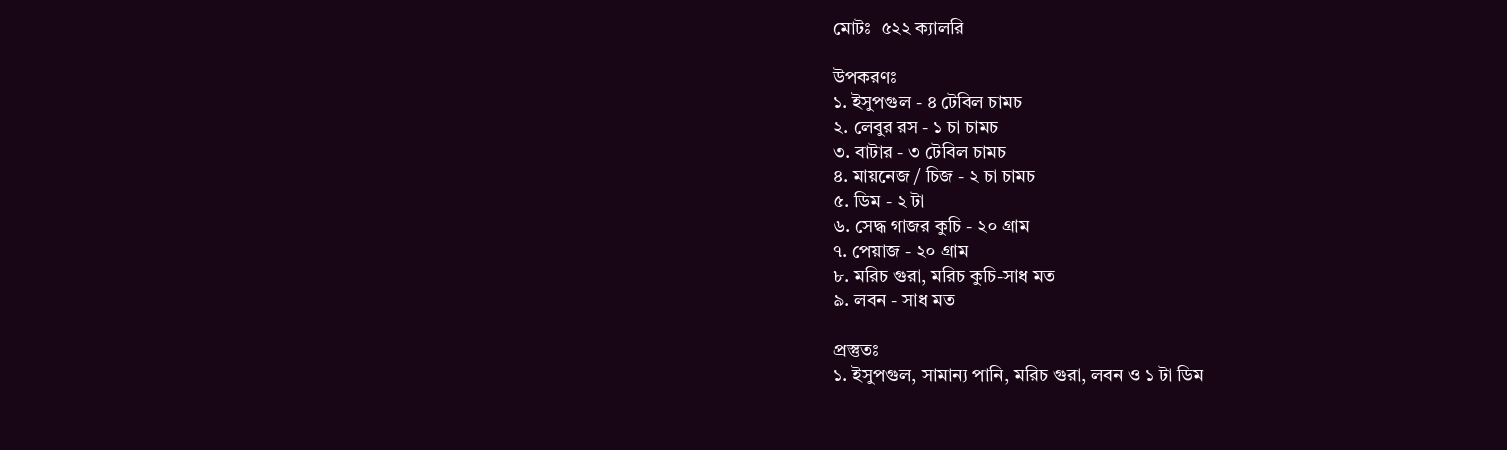মোটঃ  ৫২২ ক্যালরি

উপকরণঃ
১. ইসুপগুল - ৪ টেবিল চামচ
২. লেবুর রস - ১ চা চামচ
৩. বাটার - ৩ টেবিল চামচ
৪. মায়নেজ / চিজ - ২ চা চামচ
৫. ডিম - ২ টা
৬. সেদ্ধ গাজর কুচি - ২০ গ্রাম
৭. পেয়াজ - ২০ গ্রাম
৮. মরিচ গুরা, মরিচ কুচি-সাধ মত
৯. লবন - সাধ মত

প্রস্তুতঃ
১. ইসুপগুল, সামান্য পানি, মরিচ গুরা, লবন ও ১ টা ডিম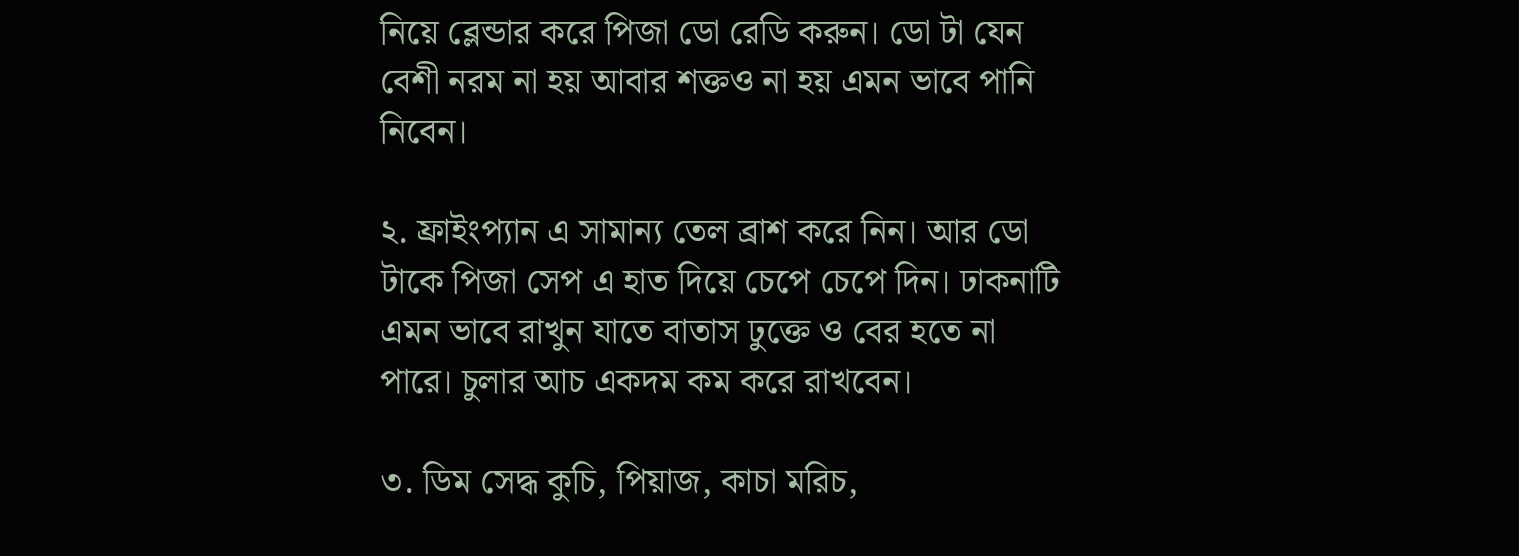নিয়ে ব্লেন্ডার করে পিজা ডো রেডি করুন। ডো টা যেন বেশী নরম না হয় আবার শক্তও না হয় এমন ভাবে পানি নিবেন।

২. ফ্রাইংপ্যান এ সামান্য তেল ব্রাশ করে নিন। আর ডো টাকে পিজা সেপ এ হাত দিয়ে চেপে চেপে দিন। ঢাকনাটি এমন ভাবে রাখুন যাতে বাতাস ঢুক্তে ও বের হতে না পারে। চুলার আচ একদম কম করে রাখবেন।

৩. ডিম সেদ্ধ কুচি, পিয়াজ, কাচা মরিচ,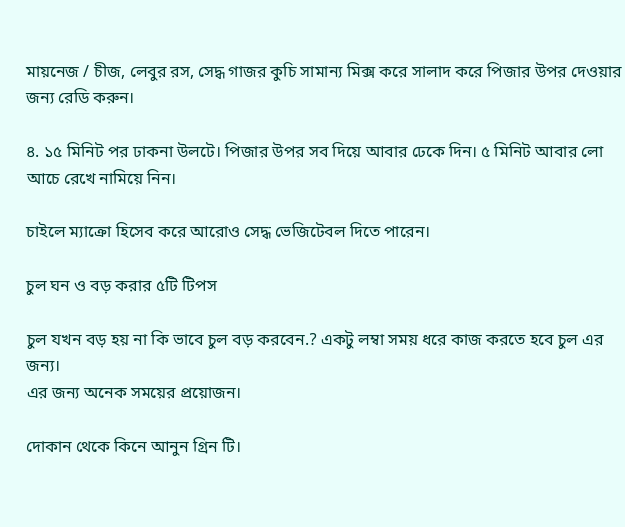মায়নেজ / চীজ, লেবুর রস, সেদ্ধ গাজর কুচি সামান্য মিক্স করে সালাদ করে পিজার উপর দেওয়ার জন্য রেডি করুন।

৪. ১৫ মিনিট পর ঢাকনা উলটে। পিজার উপর সব দিয়ে আবার ঢেকে দিন। ৫ মিনিট আবার লো আচে রেখে নামিয়ে নিন।

চাইলে ম্যাক্রো হিসেব করে আরোও সেদ্ধ ভেজিটেবল দিতে পারেন।

চুল ঘন ও বড় করার ৫টি টিপস

চুল যখন বড় হয় না কি ভাবে চুল বড় করবেন.? একটু লম্বা সময় ধরে কাজ করতে হবে চুল এর জন্য।
এর জন্য অনেক সময়ের প্রয়োজন।

দোকান থেকে কিনে আনুন গ্রিন টি।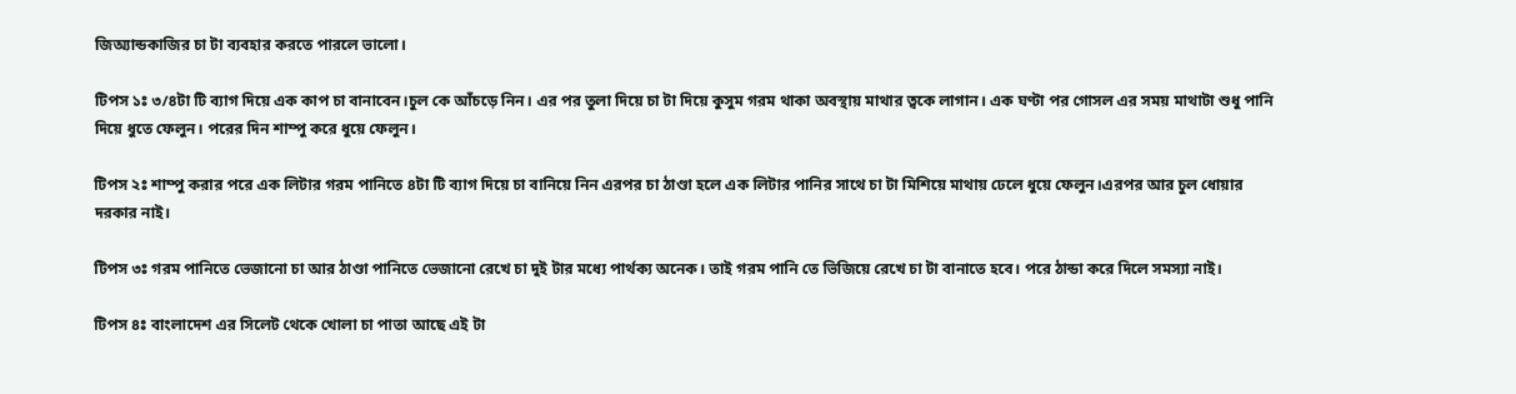জিঅ্যান্ডকাজির চা টা ব্যবহার করতে পারলে ভালো।

টিপস ১ঃ ৩/৪টা টি ব্যাগ দিয়ে এক কাপ চা বানাবেন।চুল কে আঁচড়ে নিন। এর পর তুলা দিয়ে চা টা দিয়ে কুসুম গরম থাকা অবস্থায় মাথার ত্বকে লাগান। এক ঘণ্টা পর গোসল এর সময় মাথাটা শুধু পানি দিয়ে ধুতে ফেলুন। পরের দিন শাম্পু করে ধুয়ে ফেলুন।

টিপস ২ঃ শাম্পু করার পরে এক লিটার গরম পানিতে ৪টা টি ব্যাগ দিয়ে চা বানিয়ে নিন এরপর চা ঠাণ্ডা হলে এক লিটার পানির সাথে চা টা মিশিয়ে মাথায় ঢেলে ধুয়ে ফেলুন।এরপর আর চুল ধোয়ার দরকার নাই।

টিপস ৩ঃ গরম পানিতে ভেজানো চা আর ঠাণ্ডা পানিতে ভেজানো রেখে চা দুই টার মধ্যে পার্থক্য অনেক। তাই গরম পানি তে ভিজিয়ে রেখে চা টা বানাতে হবে। পরে ঠান্ডা করে দিলে সমস্যা নাই।

টিপস ৪ঃ বাংলাদেশ এর সিলেট থেকে খোলা চা পাতা আছে এই টা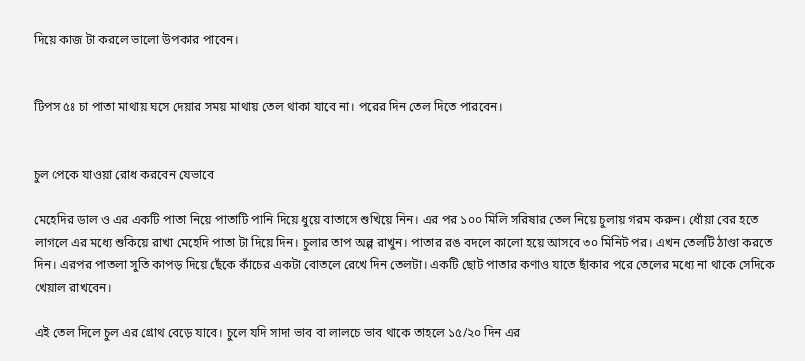দিয়ে কাজ টা করলে ভালো উপকার পাবেন।


টিপস ৫ঃ চা পাতা মাথায় ঘসে দেয়ার সময় মাথায় তেল থাকা যাবে না। পরের দিন তেল দিতে পারবেন।


চুল পেকে যাওয়া রোধ করবেন যেভাবে

মেহেদির ডাল ও এর একটি পাতা নিয়ে পাতাটি পানি দিয়ে ধুয়ে বাতাসে শুখিয়ে নিন। এর পর ১০০ মিলি সরিষার তেল নিয়ে চুলায় গরম করুন। ধোঁয়া বের হতে লাগলে এর মধ্যে শুকিয়ে রাখা মেহেদি পাতা টা দিয়ে দিন। চুলার তাপ অল্প রাখুন। পাতার রঙ বদলে কালো হয়ে আসবে ৩০ মিনিট পর। এখন তেলটি ঠাণ্ডা করতে দিন। এরপর পাতলা সুতি কাপড় দিয়ে ছেঁকে কাঁচের একটা বোতলে রেখে দিন তেলটা। একটি ছোট পাতার কণাও যাতে ছাঁকার পরে তেলের মধ্যে না থাকে সেদিকে খেয়াল রাখবেন।

এই তেল দিলে চুল এর গ্রোথ বেড়ে যাবে। চুলে যদি সাদা ভাব বা লালচে ভাব থাকে তাহলে ১৫/২০ দিন এর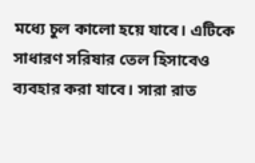মধ্যে চুল কালো হয়ে যাবে। এটিকে সাধারণ সরিষার তেল হিসাবেও ব্যবহার করা যাবে। সারা রাত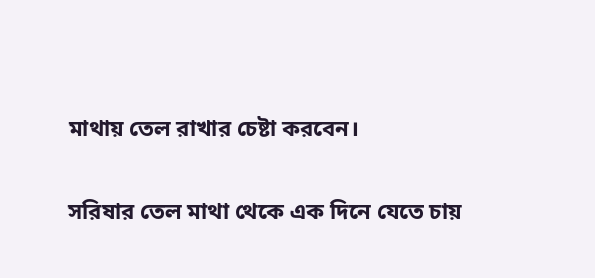মাথায় তেল রাখার চেষ্টা করবেন।

সরিষার তেল মাথা থেকে এক দিনে যেতে চায়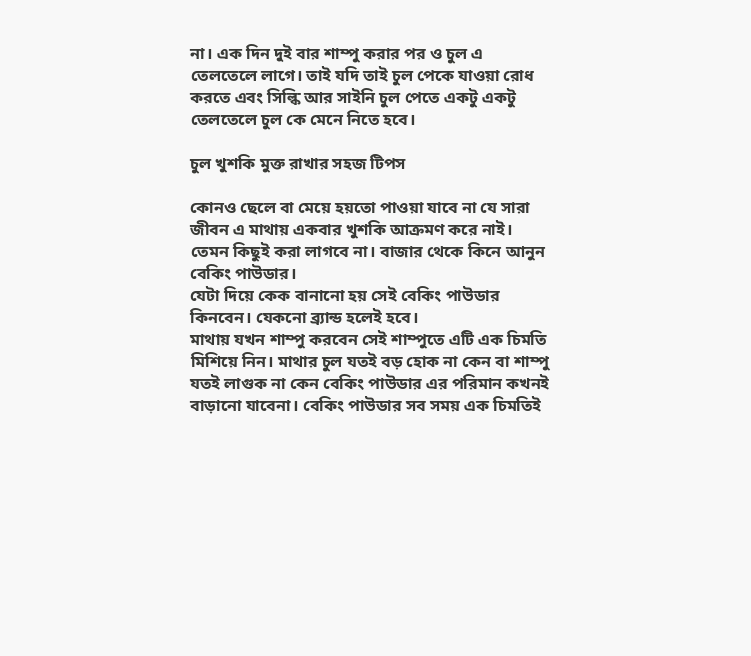না। এক দিন দুই বার শাম্পু করার পর ও চুল এ তেলতেলে লাগে। তাই যদি তাই চুল পেকে যাওয়া রোধ করতে এবং সিল্কি আর সাইনি চুল পেতে একটু একটু তেলতেলে চুল কে মেনে নিতে হবে।

চুল খুশকি মুক্ত রাখার সহজ টিপস

কোনও ছেলে বা মেয়ে হয়তো পাওয়া যাবে না যে সারা জীবন এ মাথায় একবার খুশকি আক্রমণ করে নাই।
তেমন কিছুই করা লাগবে না। বাজার থেকে কিনে আনুন বেকিং পাউডার।
যেটা দিয়ে কেক বানানো হয় সেই বেকিং পাউডার কিনবেন। যেকনো ব্র্যান্ড হলেই হবে।
মাথায় যখন শাম্পু করবেন সেই শাম্পুতে এটি এক চিমতি মিশিয়ে নিন। মাথার চুল যতই বড় হোক না কেন বা শাম্পু যতই লাগুক না কেন বেকিং পাউডার এর পরিমান কখনই বাড়ানো যাবেনা। বেকিং পাউডার সব সময় এক চিমতিই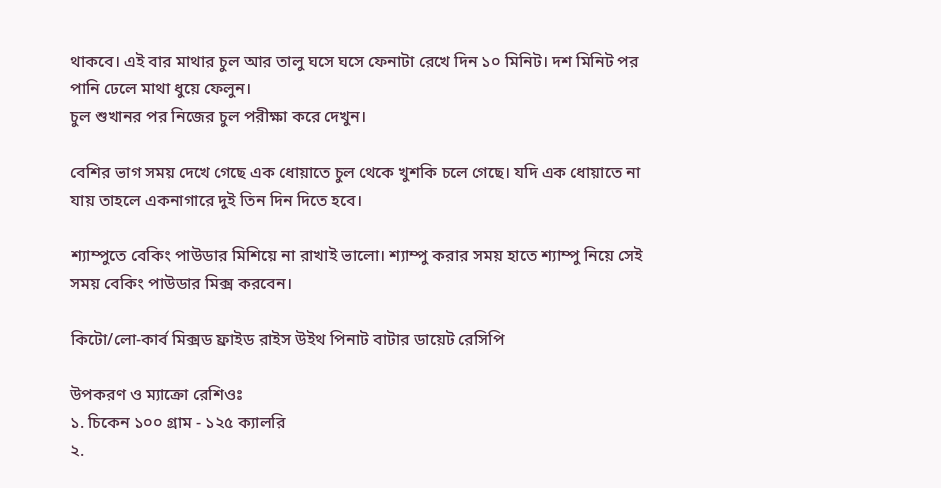থাকবে। এই বার মাথার চুল আর তালু ঘসে ঘসে ফেনাটা রেখে দিন ১০ মিনিট। দশ মিনিট পর পানি ঢেলে মাথা ধুয়ে ফেলুন।
চুল শুখানর পর নিজের চুল পরীক্ষা করে দেখুন।

বেশির ভাগ সময় দেখে গেছে এক ধোয়াতে চুল থেকে খুশকি চলে গেছে। যদি এক ধোয়াতে না যায় তাহলে একনাগারে দুই তিন দিন দিতে হবে।

শ্যাম্পুতে বেকিং পাউডার মিশিয়ে না রাখাই ভালো। শ্যাম্পু করার সময় হাতে শ্যাম্পু নিয়ে সেই সময় বেকিং পাউডার মিক্স করবেন।

কিটো/লো-কার্ব মিক্সড ফ্রাইড রাইস উইথ পিনাট বাটার ডায়েট রেসিপি

উপকরণ ও ম্যাক্রো রেশিওঃ
১. চিকেন ১০০ গ্রাম - ১২৫ ক্যালরি
২.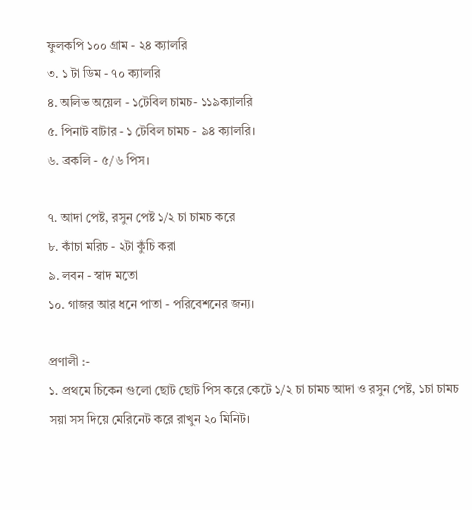ফুলকপি ১০০ গ্রাম - ২৪ ক্যালরি
৩. ১ টা ডিম - ৭০ ক্যালরি
৪. অলিভ অয়েল - ১টেবিল চামচ- ১১৯ক্যালরি
৫. পিনাট বাটার - ১ টেবিল চামচ - ৯৪ ক্যালরি।
৬. ব্রকলি - ৫/৬ পিস।

৭. আদা পেষ্ট, রসুন পেষ্ট ১/২ চা চামচ করে
৮. কাঁচা মরিচ - ২টা কুঁচি করা
৯. লবন - স্বাদ মতো
১০. গাজর আর ধনে পাতা - পরিবেশনের জন্য।

প্রণালী :-
১. প্রথমে চিকেন গুলো ছোট ছোট পিস করে কেটে ১/২ চা চামচ আদা ও রসুন পেষ্ট, ১চা চামচ সয়া সস দিয়ে মেরিনেট করে রাখুন ২০ মিনিট।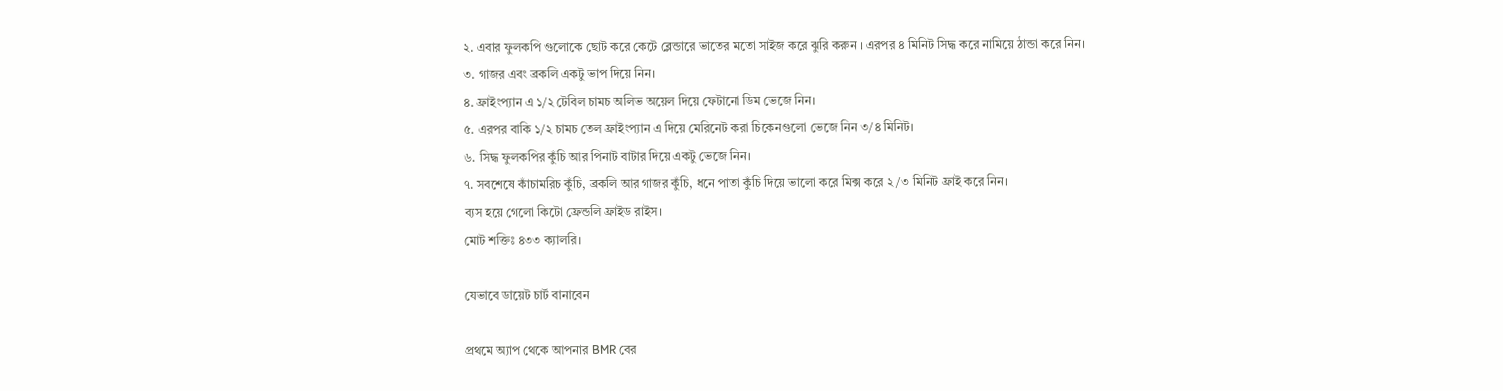২. এবার ফুলকপি গুলোকে ছোট করে কেটে ব্লেন্ডারে ভাতের মতো সাইজ করে ঝুরি করুন । এরপর ৪ মিনিট সিদ্ধ করে নামিয়ে ঠান্ডা করে নিন।
৩. গাজর এবং ব্রকলি একটু ভাপ দিয়ে নিন।
৪. ফ্রাইংপ্যান এ ১/২ টেবিল চামচ অলিভ অয়েল দিয়ে ফেটানো ডিম ভেজে নিন।
৫. এরপর বাকি ১/২ চামচ তেল ফ্রাইংপ্যান এ দিয়ে মেরিনেট করা চিকেনগুলো ভেজে নিন ৩/৪ মিনিট।
৬. সিদ্ধ ফুলকপির কুঁচি আর পিনাট বাটার দিয়ে একটু ভেজে নিন।
৭. সবশেষে কাঁচামরিচ কুঁচি, ব্রকলি আর গাজর কুঁচি, ধনে পাতা কুঁচি দিয়ে ভালো করে মিক্স করে ২/৩ মিনিট ফ্রাই করে নিন।
ব্যস হয়ে গেলো কিটো ফ্রেন্ডলি ফ্রাইড রাইস।
মোট শক্তিঃ ৪৩৩ ক্যালরি।

যেভাবে ডায়েট চার্ট বানাবেন

প্রথমে অ্যাপ থেকে আপনার BMR বের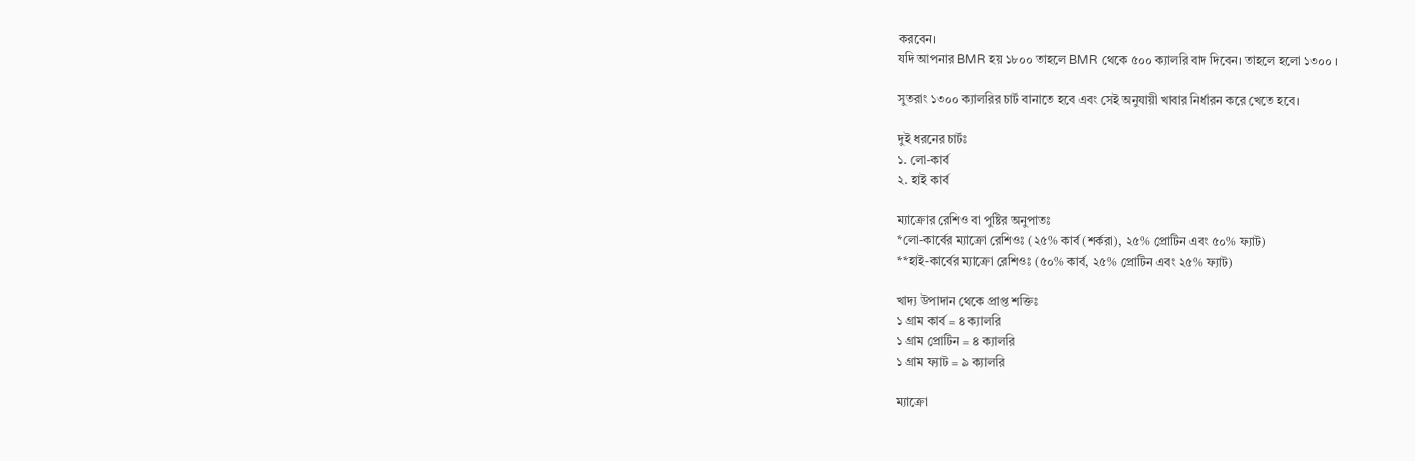করবেন।
যদি আপনার BMR হয় ১৮০০ তাহলে BMR থেকে ৫০০ ক্যালরি বাদ দিবেন। তাহলে হলো ১৩০০ ।

সুতরাং ১৩০০ ক্যালরির চার্ট বানাতে হবে এবং সেই অনুযায়ী খাবার নির্ধারন করে খেতে হবে।

দুই ধরনের চার্টঃ
১. লো-কার্ব
২. হাই কার্ব

ম্যাক্রোর রেশিও বা পুষ্টির অনুপাতঃ
*লো-কার্বের ম্যাক্রো রেশিওঃ (২৫% কার্ব (শর্করা), ২৫% প্রোটিন এবং ৫০% ফ্যাট)
**হাই-কার্বের ম্যাক্রো রেশিওঃ (৫০% কার্ব, ২৫% প্রোটিন এবং ২৫% ফ্যাট)

খাদ্য উপাদান থেকে প্রাপ্ত শক্তিঃ
১ গ্রাম কার্ব = ৪ ক্যালরি
১ গ্রাম প্রোটিন = ৪ ক্যালরি
১ গ্রাম ফ্যাট = ৯ ক্যালরি

ম্যাক্রো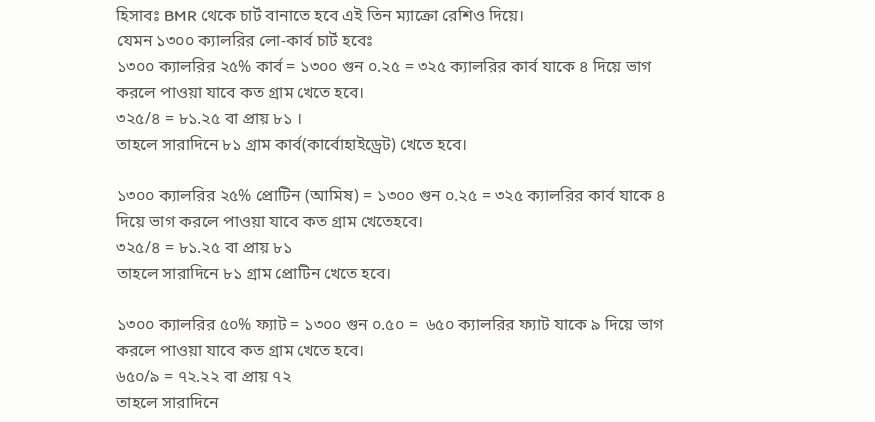হিসাবঃ BMR থেকে চার্ট বানাতে হবে এই তিন ম্যাক্রো রেশিও দিয়ে।
যেমন ১৩০০ ক্যালরির লো-কার্ব চার্ট হবেঃ
১৩০০ ক্যালরির ২৫% কার্ব = ১৩০০ গুন ০.২৫ = ৩২৫ ক্যালরির কার্ব যাকে ৪ দিয়ে ভাগ করলে পাওয়া যাবে কত গ্রাম খেতে হবে।
৩২৫/৪ = ৮১.২৫ বা প্রায় ৮১ ।
তাহলে সারাদিনে ৮১ গ্রাম কার্ব(কার্বোহাইড্রেট) খেতে হবে।

১৩০০ ক্যালরির ২৫% প্রোটিন (আমিষ) = ১৩০০ গুন ০.২৫ = ৩২৫ ক্যালরির কার্ব যাকে ৪ দিয়ে ভাগ করলে পাওয়া যাবে কত গ্রাম খেতেহবে।
৩২৫/৪ = ৮১.২৫ বা প্রায় ৮১
তাহলে সারাদিনে ৮১ গ্রাম প্রোটিন খেতে হবে।

১৩০০ ক্যালরির ৫০% ফ্যাট = ১৩০০ গুন ০.৫০ =  ৬৫০ ক্যালরির ফ্যাট যাকে ৯ দিয়ে ভাগ করলে পাওয়া যাবে কত গ্রাম খেতে হবে।
৬৫০/৯ = ৭২.২২ বা প্রায় ৭২
তাহলে সারাদিনে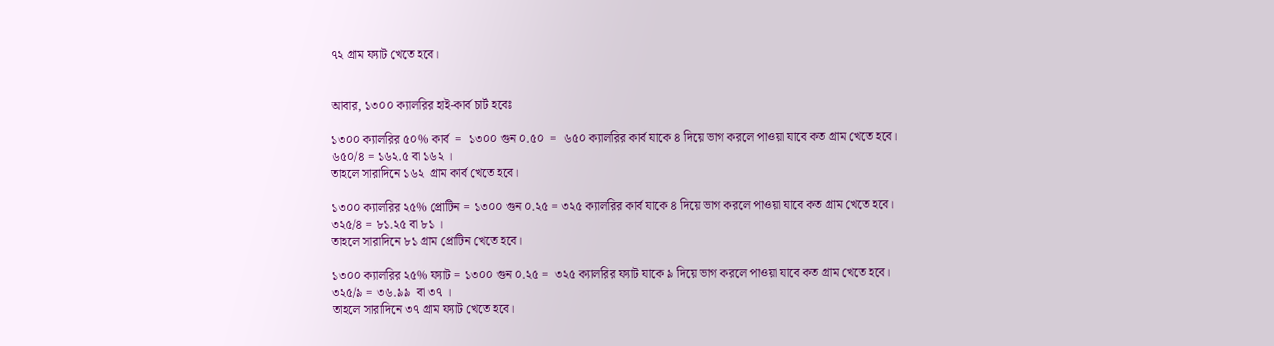৭২ গ্রাম ফ্যাট খেতে হবে।


আবার, ১৩০০ ক্যালরির হাই-কার্ব চার্ট হবেঃ

১৩০০ ক্যালরির ৫০% কার্ব  =  ১৩০০ গুন ০.৫০  =  ৬৫০ ক্যালরির কার্ব যাকে ৪ দিয়ে ভাগ করলে পাওয়া যাবে কত গ্রাম খেতে হবে।
৬৫০/৪ = ১৬২.৫ বা ১৬২ ।
তাহলে সারাদিনে ১৬২  গ্রাম কার্ব খেতে হবে।

১৩০০ ক্যালরির ২৫% প্রোটিন = ১৩০০ গুন ০.২৫ = ৩২৫ ক্যালরির কার্ব যাকে ৪ দিয়ে ভাগ করলে পাওয়া যাবে কত গ্রাম খেতে হবে।
৩২৫/৪ = ৮১.২৫ বা ৮১ ।
তাহলে সারাদিনে ৮১ গ্রাম প্রোটিন খেতে হবে।

১৩০০ ক্যালরির ২৫% ফ্যাট = ১৩০০ গুন ০.২৫ =  ৩২৫ ক্যালরির ফ্যাট যাকে ৯ দিয়ে ভাগ করলে পাওয়া যাবে কত গ্রাম খেতে হবে।
৩২৫/৯ = ৩৬.৯৯  বা ৩৭ ।
তাহলে সারাদিনে ৩৭ গ্রাম ফ্যাট খেতে হবে।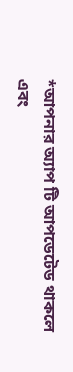*আপনার অ্যাপ টি আপডেটেড থাকলে এবং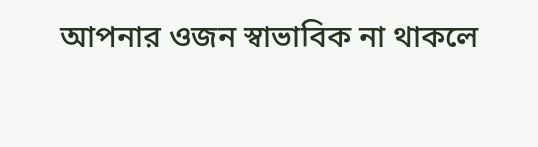আপনার ওজন স্বাভাবিক না থাকলে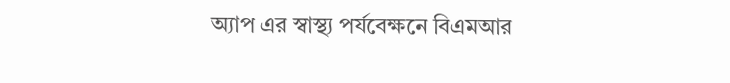অ্যাপ এর স্বাস্থ্য পর্যবেক্ষনে বিএমআর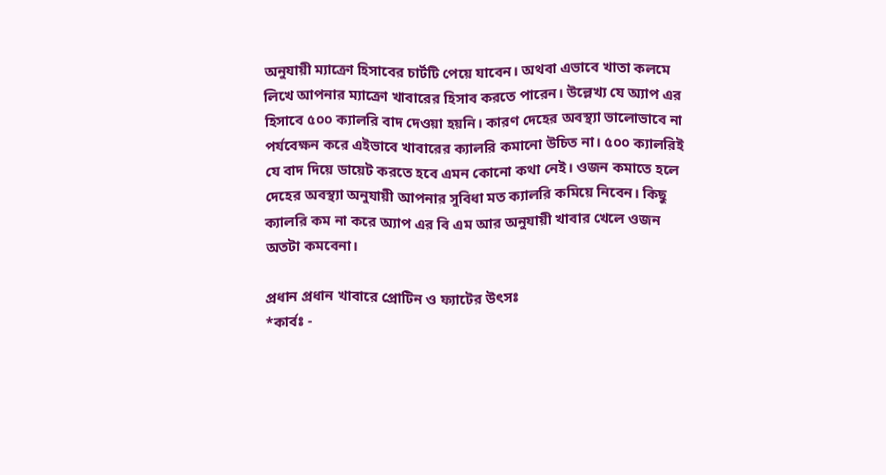অনুযায়ী ম্যাক্রো হিসাবের চার্টটি পেয়ে যাবেন। অথবা এভাবে খাতা কলমে লিখে আপনার ম্যাক্রো খাবারের হিসাব করতে পারেন। উল্লেখ্য যে অ্যাপ এর হিসাবে ৫০০ ক্যালরি বাদ দেওয়া হয়নি। কারণ দেহের অবস্থ্যা ভালোভাবে না পর্যবেক্ষন করে এইভাবে খাবারের ক্যালরি কমানো উচিত না। ৫০০ ক্যালরিই যে বাদ দিয়ে ডায়েট করতে হবে এমন কোনো কথা নেই। ওজন কমাতে হলে দেহের অবস্থ্যা অনুযায়ী আপনার সুবিধা মত ক্যালরি কমিয়ে নিবেন। কিছু ক্যালরি কম না করে অ্যাপ এর বি এম আর অনুযায়ী খাবার খেলে ওজন অতটা কমবেনা।

প্রধান প্রধান খাবারে প্রোটিন ও ফ্যাটের উৎসঃ
*কার্বঃ -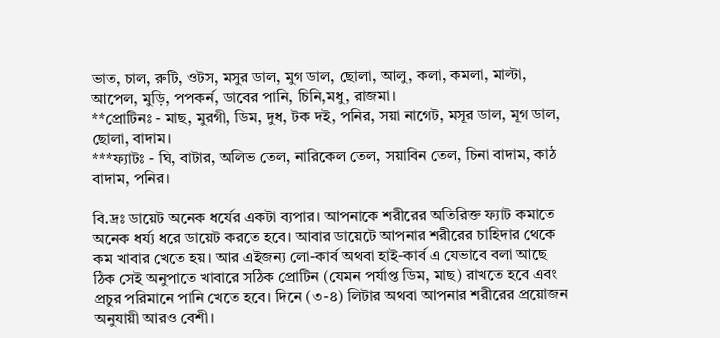ভাত, চাল, রুটি, ওটস, মসুর ডাল, মুগ ডাল, ছোলা, আলু, কলা, কমলা, মাল্টা, আপেল, মুড়ি, পপকর্ন, ডাবের পানি, চিনি,মধু, রাজমা।
**প্রোটিনঃ - মাছ, মুরগী, ডিম, দুধ, টক দই, পনির, সয়া নাগেট, মসূর ডাল, মূগ ডাল, ছোলা, বাদাম।
***ফ্যাটঃ - ঘি, বাটার, অলিভ তেল, নারিকেল তেল, সয়াবিন তেল, চিনা বাদাম, কাঠ বাদাম, পনির।

বি.দ্রঃ ডায়েট অনেক ধর্যের একটা ব্যপার। আপনাকে শরীরের অতিরিক্ত ফ্যাট কমাতে অনেক ধর্য্য ধরে ডায়েট করতে হবে। আবার ডায়েটে আপনার শরীরের চাহিদার থেকে কম খাবার খেতে হয়। আর এইজন্য লো-কার্ব অথবা হাই-কার্ব এ যেভাবে বলা আছে ঠিক সেই অনুপাতে খাবারে সঠিক প্রোটিন (যেমন পর্যাপ্ত ডিম, মাছ) রাখতে হবে এবং প্রচুর পরিমানে পানি খেতে হবে। দিনে (৩-৪) লিটার অথবা আপনার শরীরের প্রয়োজন অনুযায়ী আরও বেশী।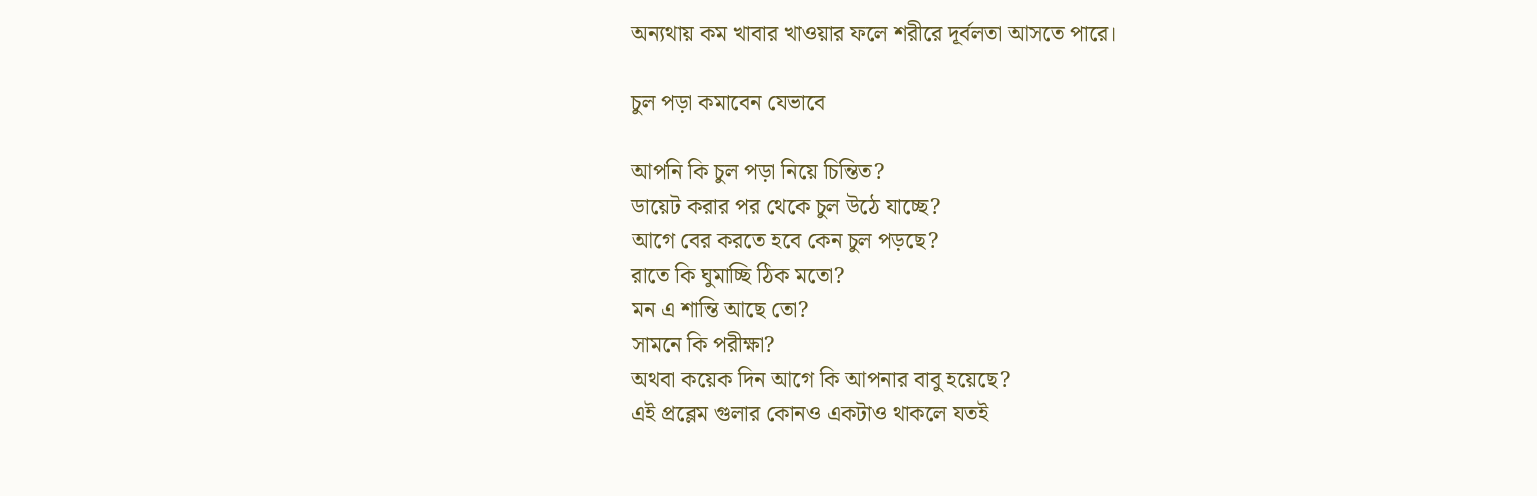অন্যথায় কম খাবার খাওয়ার ফলে শরীরে দূর্বলতা আসতে পারে।

চুল পড়া কমাবেন যেভাবে

আপনি কি চুল পড়া নিয়ে চিন্তিত?
ডায়েট করার পর থেকে চুল উঠে যাচ্ছে?
আগে বের করতে হবে কেন চুল পড়ছে?
রাতে কি ঘুমাচ্ছি ঠিক মতো?
মন এ শান্তি আছে তো?
সামনে কি পরীক্ষা?
অথবা কয়েক দিন আগে কি আপনার বাবু হয়েছে?
এই প্রব্লেম গুলার কোনও একটাও থাকলে যতই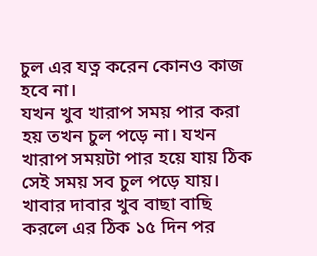চুল এর যত্ন করেন কোনও কাজ হবে না।
যখন খুব খারাপ সময় পার করা হয় তখন চুল পড়ে না। যখন খারাপ সময়টা পার হয়ে যায় ঠিক সেই সময় সব চুল পড়ে যায়।
খাবার দাবার খুব বাছা বাছি করলে এর ঠিক ১৫ দিন পর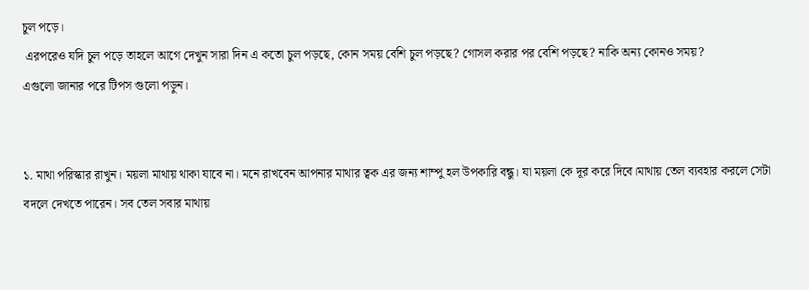চুল পড়ে।
 এরপরেও যদি চুল পড়ে তাহলে আগে দেখুন সারা দিন এ কতো চুল পড়ছে, কোন সময় বেশি চুল পড়ছে? গোসল করার পর বেশি পড়ছে? নাকি অন্য কোনও সময়?
এগুলো জানার পরে টিপস গুলো পড়ুন।


১. মাথা পরিস্কার রাখুন। ময়লা মাথায় থাকা যাবে না। মনে রাখবেন আপনার মাথার ত্বক এর জন্য শাম্পু হল উপকারি বন্ধু। যা ময়লা কে দূর করে দিবে।মাথায় তেল ব্যবহার করলে সেটা বদলে দেখতে পারেন। সব তেল সবার মাথায়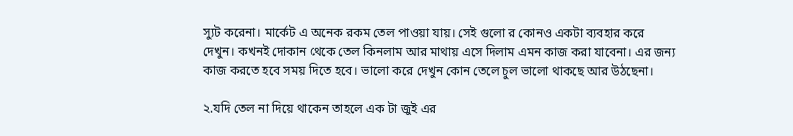স্যুট করেনা। মার্কেট এ অনেক রকম তেল পাওয়া যায়। সেই গুলো র কোনও একটা ব্যবহার করে দেখুন। কখনই দোকান থেকে তেল কিনলাম আর মাথায় এসে দিলাম এমন কাজ করা যাবেনা। এর জন্য কাজ করতে হবে সময় দিতে হবে। ভালো করে দেখুন কোন তেলে চুল ভালো থাকছে আর উঠছেনা।

২.যদি তেল না দিয়ে থাকেন তাহলে এক টা জুই এর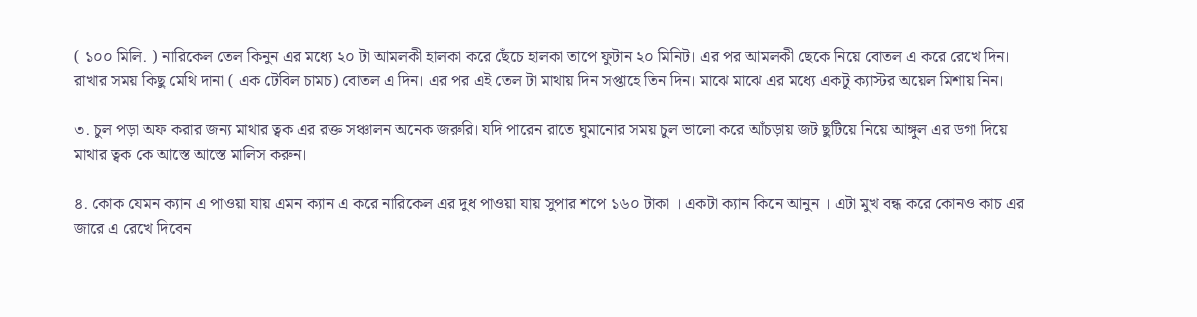( ১০০ মিলি. ) নারিকেল তেল কিনুন এর মধ্যে ২০ টা আমলকী হালকা করে ছেঁচে হালকা তাপে ফুটান ২০ মিনিট। এর পর আমলকী ছেকে নিয়ে বোতল এ করে রেখে দিন। রাখার সময় কিছু মেথি দানা ( এক টেবিল চামচ) বোতল এ দিন। এর পর এই তেল টা মাথায় দিন সপ্তাহে তিন দিন। মাঝে মাঝে এর মধ্যে একটু ক্যাস্টর অয়েল মিশায় নিন।

৩. চুল পড়া অফ করার জন্য মাথার ত্বক এর রক্ত সঞ্চালন অনেক জরুরি। যদি পারেন রাতে ঘুমানোর সময় চুল ভালো করে আঁচড়ায় জট ছুটিয়ে নিয়ে আঙ্গুল এর ডগা দিয়ে মাথার ত্বক কে আস্তে আস্তে মালিস করুন।

৪. কোক যেমন ক্যান এ পাওয়া যায় এমন ক্যান এ করে নারিকেল এর দুধ পাওয়া যায় সুপার শপে ১৬০ টাকা । একটা ক্যান কিনে আনুন । এটা মুখ বন্ধ করে কোনও কাচ এর জারে এ রেখে দিবেন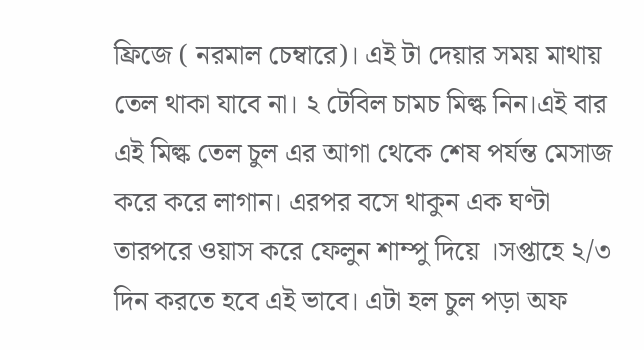ফ্রিজে ( নরমাল চেম্বারে)। এই টা দেয়ার সময় মাথায় তেল থাকা যাবে না। ২ টেবিল চামচ মিল্ক নিন।এই বার এই মিল্ক তেল চুল এর আগা থেকে শেষ পর্যন্ত মেসাজ করে করে লাগান। এরপর বসে থাকুন এক ঘণ্টা তারপরে ওয়াস করে ফেলুন শাম্পু দিয়ে ।সপ্তাহে ২/৩ দিন করতে হবে এই ভাবে। এটা হল চুল পড়া অফ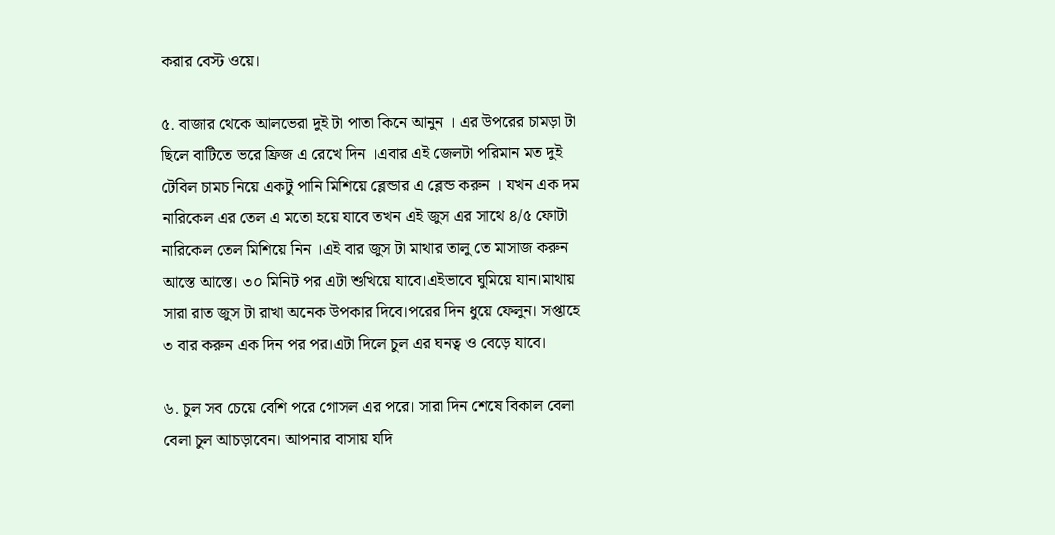করার বেস্ট ওয়ে।

৫. বাজার থেকে আলভেরা দুই টা পাতা কিনে আনুন । এর উপরের চামড়া টা ছিলে বাটিতে ভরে ফ্রিজ এ রেখে দিন ।এবার এই জেলটা পরিমান মত দুই টেবিল চামচ নিয়ে একটু পানি মিশিয়ে ব্লেন্ডার এ ব্লেন্ড করুন । যখন এক দম নারিকেল এর তেল এ মতো হয়ে যাবে তখন এই জুস এর সাথে ৪/৫ ফোটা নারিকেল তেল মিশিয়ে নিন ।এই বার জুস টা মাথার তালু তে মাসাজ করুন আস্তে আস্তে। ৩০ মিনিট পর এটা শুখিয়ে যাবে।এইভাবে ঘুমিয়ে যান।মাথায় সারা রাত জুস টা রাখা অনেক উপকার দিবে।পরের দিন ধুয়ে ফেলুন। সপ্তাহে ৩ বার করুন এক দিন পর পর।এটা দিলে চুল এর ঘনত্ব ও বেড়ে যাবে।

৬. চুল সব চেয়ে বেশি পরে গোসল এর পরে। সারা দিন শেষে বিকাল বেলা বেলা চুল আচড়াবেন। আপনার বাসায় যদি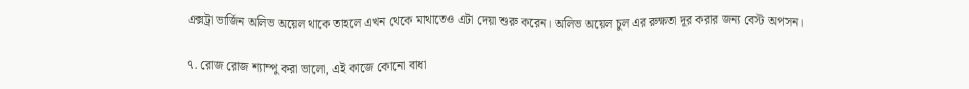এক্সট্রা ভার্জিন অলিভ অয়েল থাকে তাহলে এখন থেকে মাথাতেও এটা দেয়া শুরু করেন। অলিভ অয়েল চুল এর রুক্ষতা দূর করার জন্য বেস্ট অপসন।

৭. রোজ রোজ শ্যাম্পু করা ভালো, এই কাজে কোনো বাধা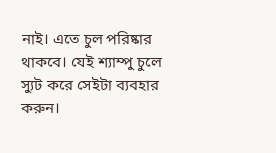নাই। এতে চুল পরিষ্কার থাকবে। যেই শ্যাম্পু চুলে স্যুট করে সেইটা ব্যবহার করুন।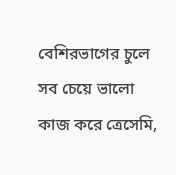বেশিরভাগের চুলে সব চেয়ে ভালো কাজ করে ত্রেসেমি,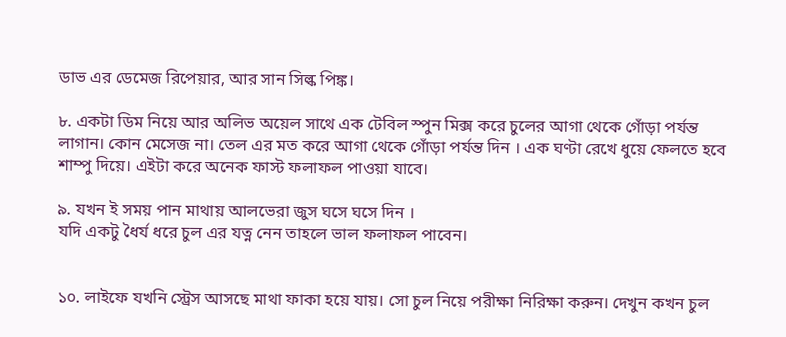ডাভ এর ডেমেজ রিপেয়ার, আর সান সিল্ক পিঙ্ক।

৮. একটা ডিম নিয়ে আর অলিভ অয়েল সাথে এক টেবিল স্পুন মিক্স করে চুলের আগা থেকে গোঁড়া পর্যন্ত লাগান। কোন মেসেজ না। তেল এর মত করে আগা থেকে গোঁড়া পর্যন্ত দিন । এক ঘণ্টা রেখে ধুয়ে ফেলতে হবে শাম্পু দিয়ে। এইটা করে অনেক ফাস্ট ফলাফল পাওয়া যাবে।

৯. যখন ই সময় পান মাথায় আলভেরা জুস ঘসে ঘসে দিন ।
যদি একটু ধৈর্য ধরে চুল এর যত্ন নেন তাহলে ভাল ফলাফল পাবেন।


১০. লাইফে যখনি স্ট্রেস আসছে মাথা ফাকা হয়ে যায়। সো চুল নিয়ে পরীক্ষা নিরিক্ষা করুন। দেখুন কখন চুল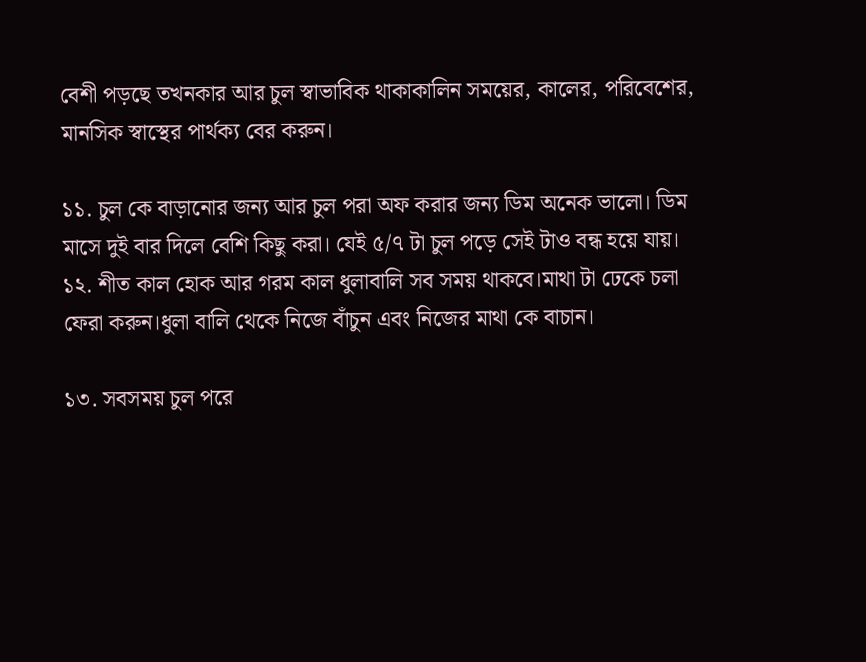বেশী পড়ছে তখনকার আর চুল স্বাভাবিক থাকাকালিন সময়ের, কালের, পরিবেশের, মানসিক স্বাস্থের পার্থক্য বের করুন।

১১. চুল কে বাড়ানোর জন্য আর চুল পরা অফ করার জন্য ডিম অনেক ভালো। ডিম মাসে দুই বার দিলে বেশি কিছু করা। যেই ৫/৭ টা চুল পড়ে সেই টাও বন্ধ হয়ে যায়।
১২. শীত কাল হোক আর গরম কাল ধুলাবালি সব সময় থাকবে।মাথা টা ঢেকে চলা ফেরা করুন।ধুলা বালি থেকে নিজে বাঁচুন এবং নিজের মাথা কে বাচান।

১৩. সবসময় চুল পরে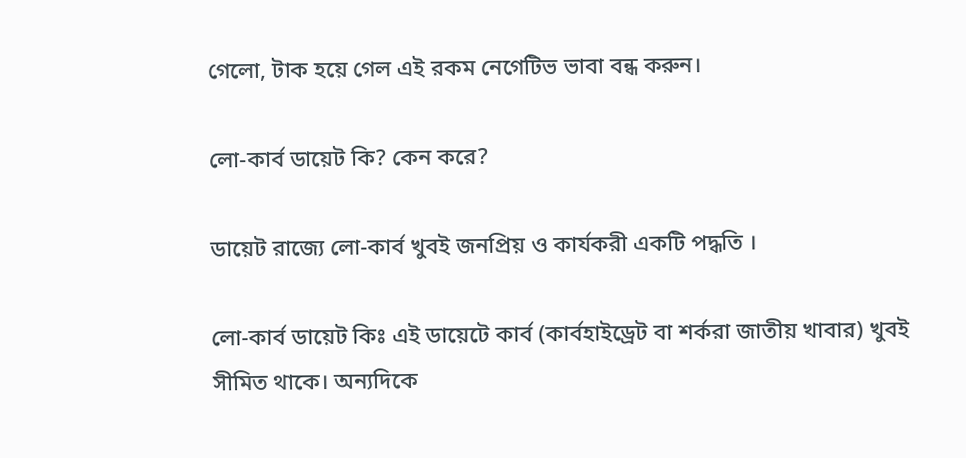গেলো, টাক হয়ে গেল এই রকম নেগেটিভ ভাবা বন্ধ করুন।

লো-কার্ব ডায়েট কি? কেন করে?

ডায়েট রাজ্যে লো-কার্ব খুবই জনপ্রিয় ও কার্যকরী একটি পদ্ধতি ।

লো-কার্ব ডায়েট কিঃ এই ডায়েটে কার্ব (কার্বহাইড্রেট বা শর্করা জাতীয় খাবার) খুবই সীমিত থাকে। অন্যদিকে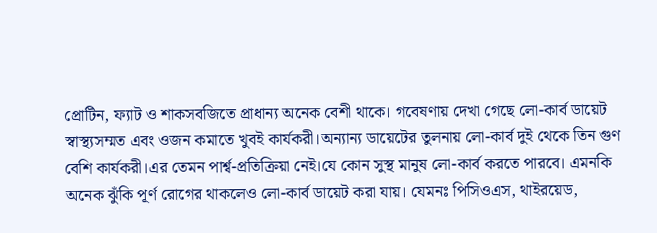প্রোটিন, ফ্যাট ও শাকসবজিতে প্রাধান্য অনেক বেশী থাকে। গবেষণায় দেখা গেছে লো-কার্ব ডায়েট স্বাস্থ্যসম্মত এবং ওজন কমাতে খুবই কার্যকরী।অন্যান্য ডায়েটের তুলনায় লো-কার্ব দুই থেকে তিন গুণ বেশি কার্যকরী।এর তেমন পার্শ্ব-প্রতিক্রিয়া নেই।যে কোন সুস্থ মানুষ লো-কার্ব করতে পারবে। এমনকি অনেক ঝুঁকি পূর্ণ রোগের থাকলেও লো-কার্ব ডায়েট করা যায়। যেমনঃ পিসিওএস, থাইরয়েড,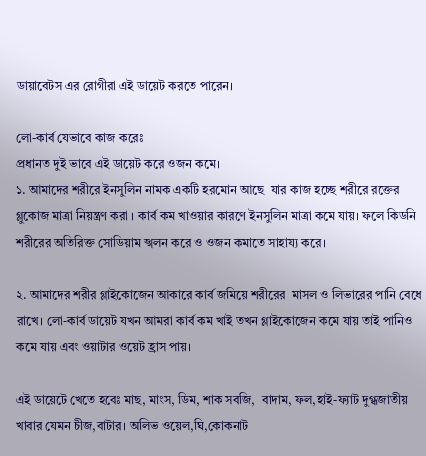ডায়াবেটস এর রোগীরা এই ডায়েট করতে পারেন।

লো-কার্ব যেভাবে কাজ করেঃ
প্রধানত দুই ভাবে এই ডায়েট করে ওজন কমে।
১. আমাদের শরীরে ইনসুলিন নামক একটি হরমোন আছে  যার কাজ হচ্ছে শরীরে রক্তের গ্লুকোজ মাত্রা নিয়ন্ত্রণ করা । কার্ব কম খাওয়ার কারণে ইনসুলিন মাত্রা কমে যায়। ফলে কিডনি শরীরের অতিরিক্ত সোডিয়াম স্খলন করে ও ওজন কমাতে সাহায্য করে।

২. আমাদের শরীর গ্লাইকোজেন আকারে কার্ব জমিয়ে শরীরের  মাসল ও লিভারের পানি বেধে রাখে। লো-কার্ব ডায়েট যখন আমরা কার্ব কম খাই তখন গ্লাইকোজেন কমে যায় তাই পানিও কমে যায় এবং ওয়াটার ওয়েট হ্রাস পায়।

এই ডায়েটে খেতে হবেঃ মাছ, মাংস, ডিম, শাক সবজি,  বাদাম, ফল,হাই-ফ্যাট দুগ্ধজাতীয় খাবার যেমন চীজ,বাটার। অলিভ ওয়েল,ঘি,কোকনাট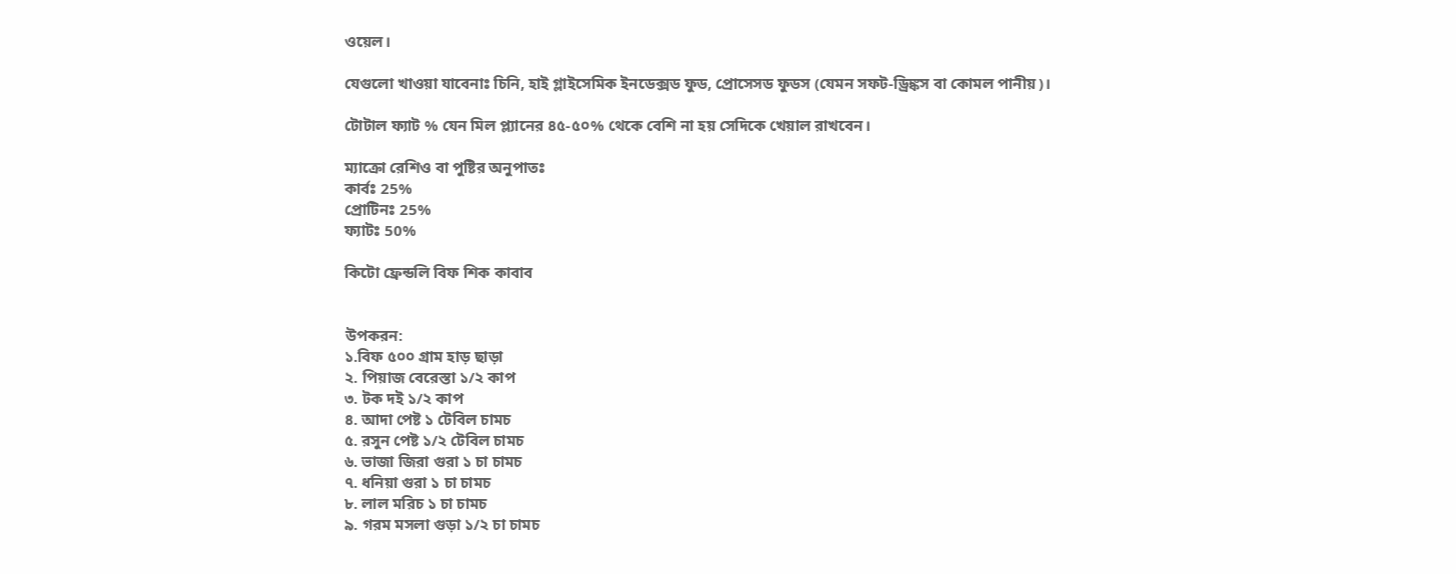ওয়েল।

যেগুলো খাওয়া যাবেনাঃ চিনি, হাই গ্লাইসেমিক ইনডেক্সড ফুড, প্রোসেসড ফুডস (যেমন সফট-ড্রিঙ্কস বা কোমল পানীয়)।

টোটাল ফ্যাট % যেন মিল প্ল্যানের ৪৫-৫০% থেকে বেশি না হয় সেদিকে খেয়াল রাখবেন।

ম্যাক্রো রেশিও বা পুষ্টির অনুপাতঃ
কার্বঃ 25%
প্রোটিনঃ 25%
ফ্যাটঃ 50%

কিটো ফ্রেন্ডলি বিফ শিক কাবাব


উপকরন:
১.বিফ ৫০০ গ্রাম হাড় ছাড়া
২. পিয়াজ বেরেস্তা ১/২ কাপ
৩. টক দই ১/২ কাপ
৪. আদা পেষ্ট ১ টেবিল চামচ
৫. রসুন পেষ্ট ১/২ টেবিল চামচ
৬. ভাজা জিরা গুরা ১ চা চামচ
৭. ধনিয়া গুরা ১ চা চামচ
৮. লাল মরিচ ১ চা চামচ
৯. গরম মসলা গুড়া ১/২ চা চামচ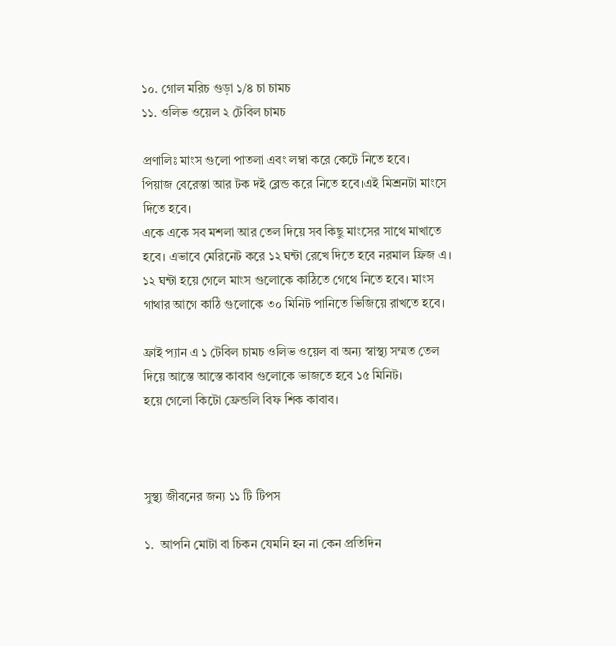১০. গোল মরিচ গুড়া ১/৪ চা চামচ
১১. ওলিভ ওয়েল ২ টেবিল চামচ

প্রণালিঃ মাংস গুলো পাতলা এবং লম্বা করে কেটে নিতে হবে।
পিয়াজ বেরেস্তা আর টক দই ব্লেন্ড করে নিতে হবে।এই মিশ্রনটা মাংসে দিতে হবে।
একে একে সব মশলা আর তেল দিয়ে সব কিছু মাংসের সাথে মাখাতে হবে। এভাবে মেরিনেট করে ১২ ঘন্টা রেখে দিতে হবে নরমাল ফ্রিজ এ।
১২ ঘন্টা হয়ে গেলে মাংস গুলোকে কাঠিতে গেথে নিতে হবে। মাংস গাথার আগে কাঠি গুলোকে ৩০ মিনিট পানিতে ভিজিয়ে রাখতে হবে।

ফ্রাই প্যান এ ১ টেবিল চামচ ওলিভ ওয়েল বা অন্য স্বাস্থ্য সম্মত তেল দিয়ে আস্তে আস্তে কাবাব গুলোকে ভাজতে হবে ১৫ মিনিট।
হয়ে গেলো কিটো ফ্রেন্ডলি বিফ শিক কাবাব।



সুস্থ্য জীবনের জন্য ১১ টি টিপস

১.  আপনি মোটা বা চিকন যেমনি হন না কেন প্রতিদিন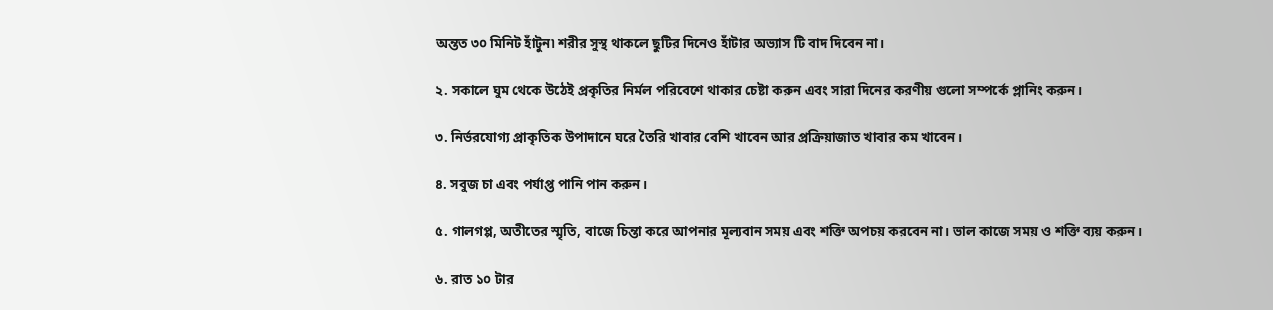অন্তত ৩০ মিনিট হাঁটুন৷ শরীর সুস্থ থাকলে ছুটির দিনেও হাঁটার অভ্যাস টি বাদ দিবেন না।

২. সকালে ঘুম থেকে উঠেই প্রকৃতির নির্মল পরিবেশে থাকার চেষ্টা করুন এবং সারা দিনের করণীয় গুলো সম্পর্কে প্লানিং করুন।

৩. নির্ভরযোগ্য প্রাকৃতিক উপাদানে ঘরে তৈরি খাবার বেশি খাবেন আর প্রক্রিয়াজাত খাবার কম খাবেন।

৪. সবুজ চা এবং পর্যাপ্ত পানি পান করুন।

৫. গালগপ্প, অতীতের স্মৃতি, বাজে চিন্তা করে আপনার মূল্যবান সময় এবং শক্তি অপচয় করবেন না। ভাল কাজে সময় ও শক্তি ব্যয় করুন।

৬. রাত ১০ টার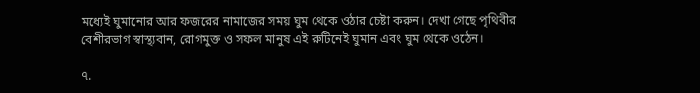মধ্যেই ঘুমানোর আর ফজরের নামাজের সময় ঘুম থেকে ওঠার চেষ্টা করুন। দেখা গেছে পৃথিবীর বেশীরভাগ স্বাস্থ্যবান, রোগমুক্ত ও সফল মানুষ এই রুটিনেই ঘুমান এবং ঘুম থেকে ওঠেন।

৭.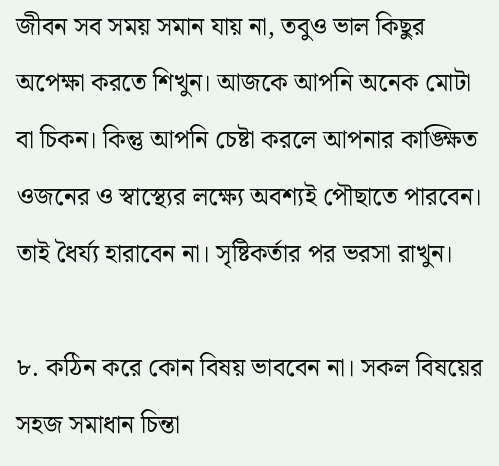জীবন সব সময় সমান যায় না, তবুও ভাল কিছুর অপেক্ষা করতে শিখুন। আজকে আপনি অনেক মোটা বা চিকন। কিন্তু আপনি চেষ্টা করলে আপনার কাঙ্ক্ষিত ওজনের ও স্বাস্থ্যের লক্ষ্যে অবশ্যই পৌছাতে পারবেন। তাই ধৈর্য্য হারাবেন না। সৃষ্টিকর্তার পর ভরসা রাখুন।

৮. কঠিন করে কোন বিষয় ভাববেন না। সকল বিষয়ের সহজ সমাধান চিন্তা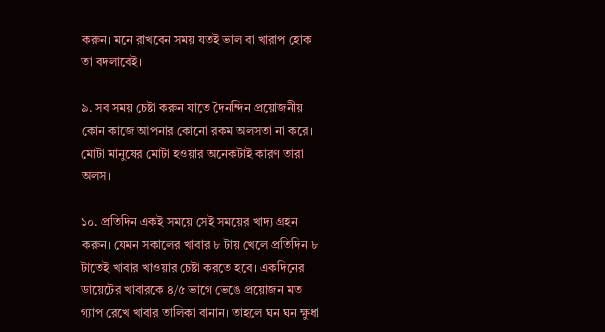করুন। মনে রাখবেন সময় যতই ভাল বা খারাপ হোক তা বদলাবেই।

৯. সব সময় চেষ্টা করুন যাতে দৈনন্দিন প্রয়োজনীয় কোন কাজে আপনার কোনো রকম অলসতা না করে। মোটা মানুষের মোটা হওয়ার অনেকটাই কারণ তারা অলস।

১০. প্রতিদিন একই সময়ে সেই সময়ের খাদ্য গ্রহন করুন। যেমন সকালের খাবার ৮ টায় খেলে প্রতিদিন ৮ টাতেই খাবার খাওয়ার চেষ্টা করতে হবে। একদিনের ডায়েটের খাবারকে ৪/৫ ভাগে ভেঙে প্রয়োজন মত গ্যাপ রেখে খাবার তালিকা বানান। তাহলে ঘন ঘন ক্ষুধা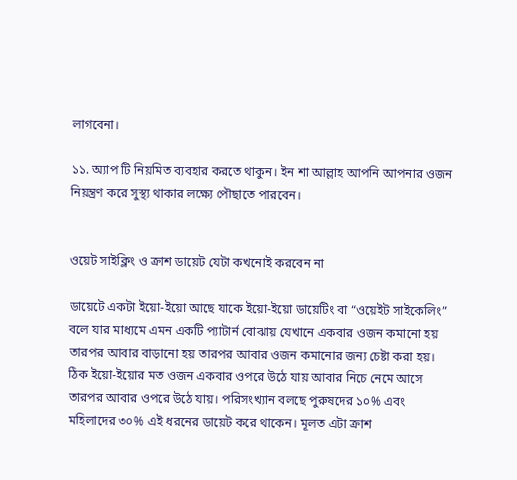লাগবেনা।

১১. অ্যাপ টি নিয়মিত ব্যবহার করতে থাকুন। ইন শা আল্লাহ আপনি আপনার ওজন নিয়ন্ত্রণ করে সুস্থ্য থাকার লক্ষ্যে পৌছাতে পারবেন।


ওয়েট সাইক্লিং ও ক্রাশ ডায়েট যেটা কখনোই করবেন না

ডায়েটে একটা ইয়ো-ইয়ো আছে যাকে ইয়ো-ইয়ো ডায়েটিং বা “ওয়েইট সাইকেলিং” বলে যার মাধ্যমে এমন একটি প্যাটার্ন বোঝায় যেখানে একবার ওজন কমানো হয় তারপর আবার বাড়ানো হয় তারপর আবার ওজন কমানোর জন্য চেষ্টা করা হয়। ঠিক ইয়ো-ইয়োর মত ওজন একবার ওপরে উঠে যায় আবার নিচে নেমে আসে তারপর আবার ওপরে উঠে যায়। পরিসংখ্যান বলছে পুরুষদের ১০% এবং মহিলাদের ৩০% এই ধরনের ডায়েট করে থাকেন। মূলত এটা ক্রাশ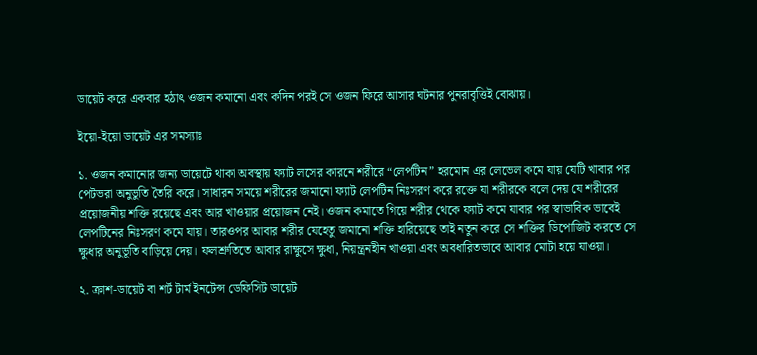ডায়েট করে একবার হঠাৎ ওজন কমানো এবং কদিন পরই সে ওজন ফিরে আসার ঘটনার পুনরাবৃত্তিই বোঝায়।

ইয়ো-ইয়ো ডায়েট এর সমস্যাঃ

১. ওজন কমানোর জন্য ডায়েটে থাকা অবস্থায় ফ্যাট লসের কারনে শরীরে “লেপটিন” হরমোন এর লেভেল কমে যায় যেটি খাবার পর পেটভরা অনুভুতি তৈরি করে। সাধারন সময়ে শরীরের জমানো ফ্যাট লেপটিন নিঃসরণ করে রক্তে যা শরীরকে বলে দেয় যে শরীরের প্রয়োজনীয় শক্তি রয়েছে এবং আর খাওয়ার প্রয়োজন নেই। ওজন কমাতে গিয়ে শরীর থেকে ফ্যাট কমে যাবার পর স্বাভাবিক ভাবেই লেপটিনের নিঃসরণ কমে যায়। তারওপর আবার শরীর যেহেতু জমানো শক্তি হারিয়েছে তাই নতুন করে সে শক্তির ডিপোজিট করতে সে ক্ষুধার অনুভূতি বাড়িয়ে দেয়। ফলশ্রুতিতে আবার রাক্ষুসে ক্ষুধা, নিয়ন্ত্রনহীন খাওয়া এবং অবধারিতভাবে আবার মোটা হয়ে যাওয়া।

২. ক্রাশ-ডায়েট বা শর্ট টার্ম ইনটেন্স ডেফিসিট ডায়েট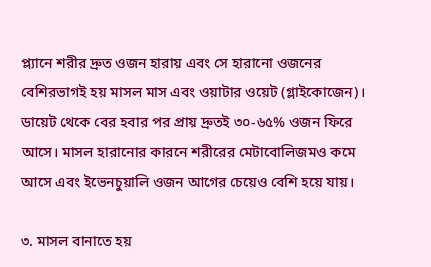প্ল্যানে শরীর দ্রুত ওজন হারায় এবং সে হারানো ওজনের বেশিরভাগই হয় মাসল মাস এবং ওয়াটার ওয়েট (গ্লাইকোজেন)। ডায়েট থেকে বের হবার পর প্রায় দ্রুতই ৩০-৬৫% ওজন ফিরে আসে। মাসল হারানোর কারনে শরীরের মেটাবোলিজমও কমে আসে এবং ইভেনচুয়ালি ওজন আগের চেয়েও বেশি হয়ে যায়।

৩. মাসল বানাতে হয়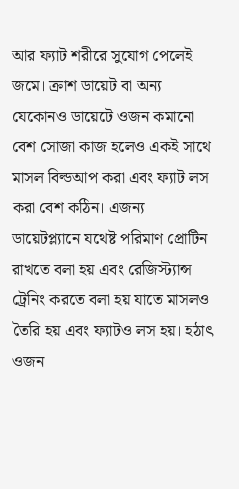আর ফ্যাট শরীরে সুযোগ পেলেই জমে। ক্রাশ ডায়েট বা অন্য যেকোনও ডায়েটে ওজন কমানো বেশ সোজা কাজ হলেও একই সাথে মাসল বিল্ডআপ করা এবং ফ্যাট লস করা বেশ কঠিন। এজন্য ডায়েটপ্ল্যানে যথেষ্ট পরিমাণ প্রোটিন রাখতে বলা হয় এবং রেজিস্ট্যান্স ট্রেনিং করতে বলা হয় যাতে মাসলও তৈরি হয় এবং ফ্যাটও লস হয়। হঠাৎ ওজন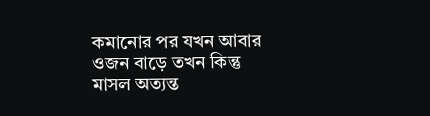কমানোর পর যখন আবার ওজন বাড়ে তখন কিন্তু মাসল অত্যন্ত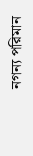নগন্য পরিমান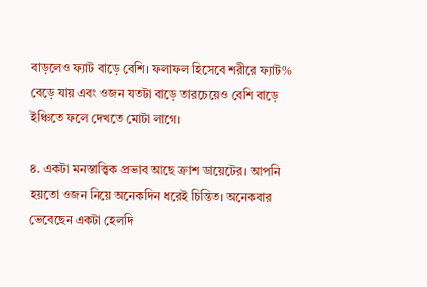বাড়লেও ফ্যাট বাড়ে বেশি। ফলাফল হিসেবে শরীরে ফ্যাট% বেড়ে যায় এবং ওজন যতটা বাড়ে তারচেয়েও বেশি বাড়ে ইঞ্চিতে ফলে দেখতে মোটা লাগে।

৪. একটা মনস্তাত্ত্বিক প্রভাব আছে ক্রাশ ডায়েটের। আপনি হয়তো ওজন নিয়ে অনেকদিন ধরেই চিন্তিত। অনেকবার ভেবেছেন একটা হেলদি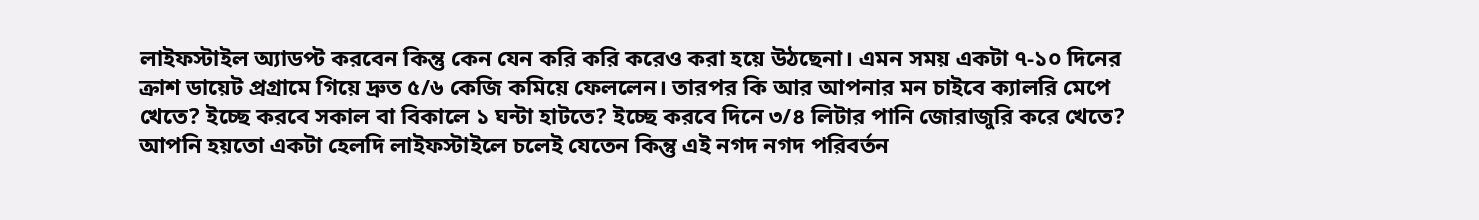লাইফস্টাইল অ্যাডপ্ট করবেন কিন্তু কেন যেন করি করি করেও করা হয়ে উঠছেনা। এমন সময় একটা ৭-১০ দিনের ক্রাশ ডায়েট প্রগ্রামে গিয়ে দ্রুত ৫/৬ কেজি কমিয়ে ফেললেন। তারপর কি আর আপনার মন চাইবে ক্যালরি মেপে খেতে? ইচ্ছে করবে সকাল বা বিকালে ১ ঘন্টা হাটতে? ইচ্ছে করবে দিনে ৩/৪ লিটার পানি জোরাজুরি করে খেতে? আপনি হয়তো একটা হেলদি লাইফস্টাইলে চলেই যেতেন কিন্তু এই নগদ নগদ পরিবর্তন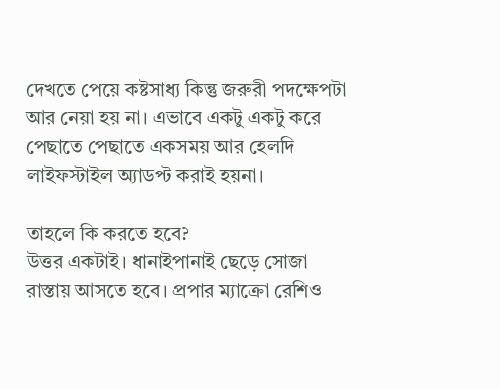দেখতে পেয়ে কষ্টসাধ্য কিন্তু জরুরী পদক্ষেপটা আর নেয়া হয় না। এভাবে একটু একটু করে পেছাতে পেছাতে একসময় আর হেলদি লাইফস্টাইল অ্যাডপ্ট করাই হয়না।

তাহলে কি করতে হবে?
উত্তর একটাই। ধানাইপানাই ছেড়ে সোজা রাস্তায় আসতে হবে। প্রপার ম্যাক্রো রেশিও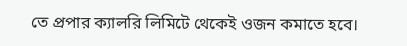তে প্রপার ক্যালরি লিমিটে থেকেই ওজন কমাতে হবে।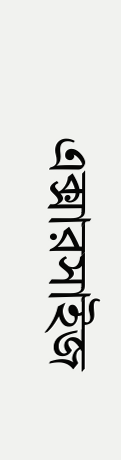এক্সারসাইজ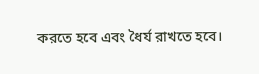করতে হবে এবং ধৈর্য রাখতে হবে।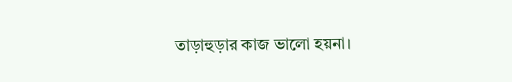তাড়াহুড়ার কাজ ভালো হয়না।